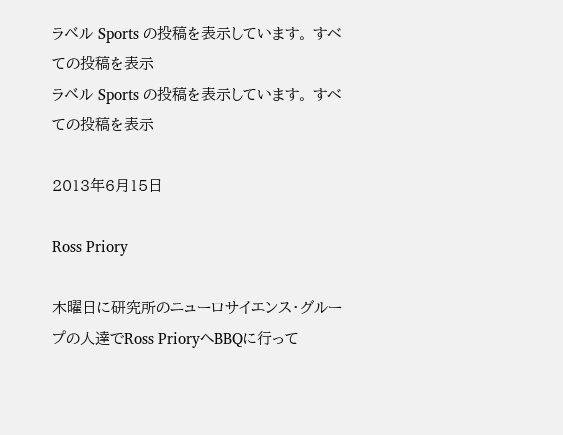ラベル Sports の投稿を表示しています。 すべての投稿を表示
ラベル Sports の投稿を表示しています。 すべての投稿を表示

2013年6月15日

Ross Priory

木曜日に研究所のニューロサイエンス・グループの人達でRoss PrioryへBBQに行って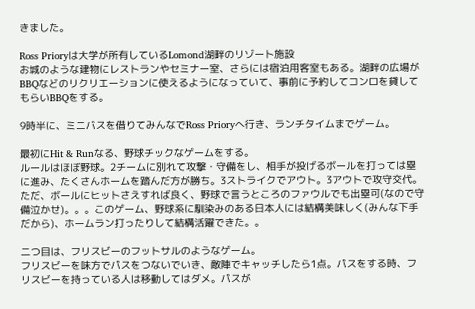きました。

Ross Prioryは大学が所有しているLomond湖畔のリゾート施設
お城のような建物にレストランやセミナー室、さらには宿泊用客室もある。湖畔の広場がBBQなどのリクリエーションに使えるようになっていて、事前に予約してコンロを貸してもらいBBQをする。

9時半に、ミニバスを借りてみんなでRoss Prioryへ行き、ランチタイムまでゲーム。

最初にHit & Runなる、野球チックなゲームをする。
ルールはほぼ野球。2チームに別れて攻撃・守備をし、相手が投げるボールを打っては塁に進み、たくさんホームを踏んだ方が勝ち。3ストライクでアウト。3アウトで攻守交代。ただ、ボールにヒットさえすれば良く、野球で言うところのファウルでも出塁可(なので守備泣かせ)。。。このゲーム、野球系に馴染みのある日本人には結構美味しく(みんな下手だから)、ホームラン打ったりして結構活躍できた。。

二つ目は、フリスビーのフットサルのようなゲーム。
フリスビーを味方でパスをつないでいき、敵陣でキャッチしたら1点。パスをする時、フリスビーを持っている人は移動してはダメ。パスが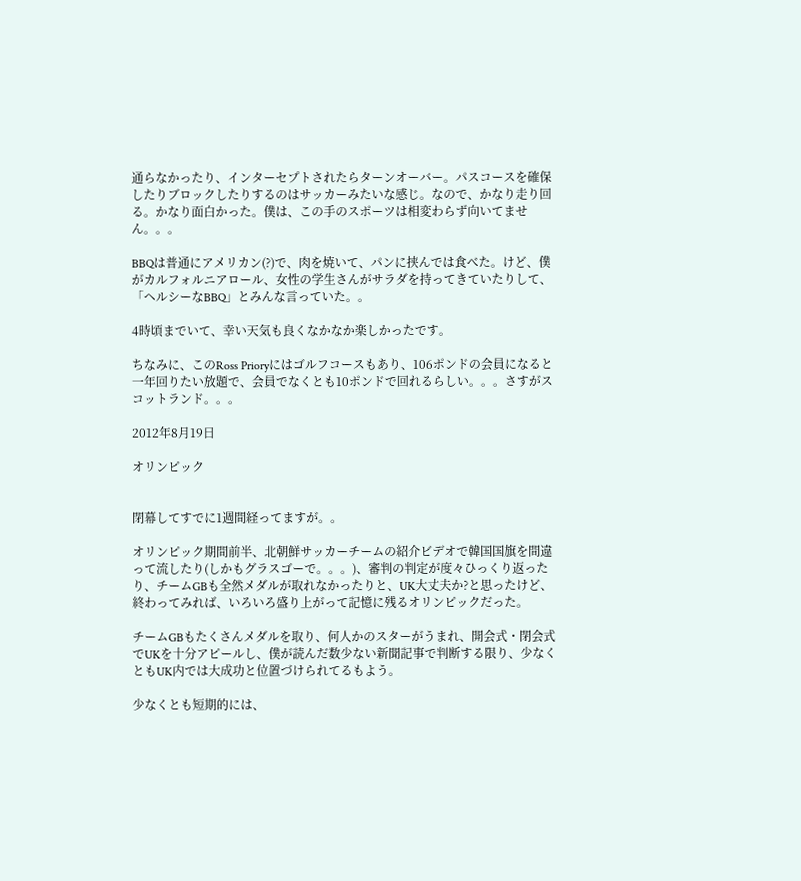通らなかったり、インターセプトされたらターンオーバー。パスコースを確保したりブロックしたりするのはサッカーみたいな感じ。なので、かなり走り回る。かなり面白かった。僕は、この手のスポーツは相変わらず向いてません。。。

BBQは普通にアメリカン(?)で、肉を焼いて、パンに挟んでは食べた。けど、僕がカルフォルニアロール、女性の学生さんがサラダを持ってきていたりして、「ヘルシーなBBQ」とみんな言っていた。。

4時頃までいて、幸い天気も良くなかなか楽しかったです。

ちなみに、このRoss Prioryにはゴルフコースもあり、106ポンドの会員になると一年回りたい放題で、会員でなくとも10ポンドで回れるらしい。。。さすがスコットランド。。。

2012年8月19日

オリンピック


閉幕してすでに1週間経ってますが。。

オリンピック期間前半、北朝鮮サッカーチームの紹介ビデオで韓国国旗を間違って流したり(しかもグラスゴーで。。。)、審判の判定が度々ひっくり返ったり、チームGBも全然メダルが取れなかったりと、UK大丈夫か?と思ったけど、終わってみれば、いろいろ盛り上がって記憶に残るオリンピックだった。

チームGBもたくさんメダルを取り、何人かのスターがうまれ、開会式・閉会式でUKを十分アピールし、僕が読んだ数少ない新聞記事で判断する限り、少なくともUK内では大成功と位置づけられてるもよう。

少なくとも短期的には、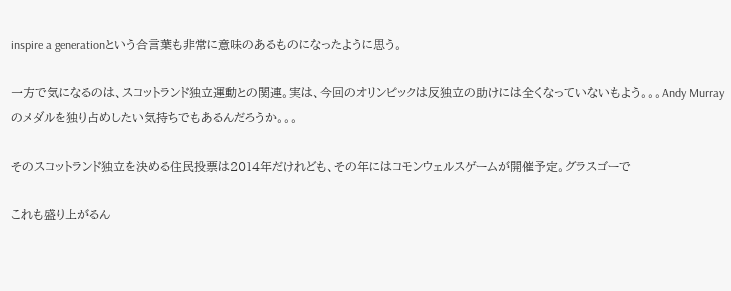inspire a generationという合言葉も非常に意味のあるものになったように思う。

一方で気になるのは、スコットランド独立運動との関連。実は、今回のオリンピックは反独立の助けには全くなっていないもよう。。。Andy Murrayのメダルを独り占めしたい気持ちでもあるんだろうか。。。

そのスコットランド独立を決める住民投票は2014年だけれども、その年にはコモンウェルスゲームが開催予定。グラスゴーで

これも盛り上がるん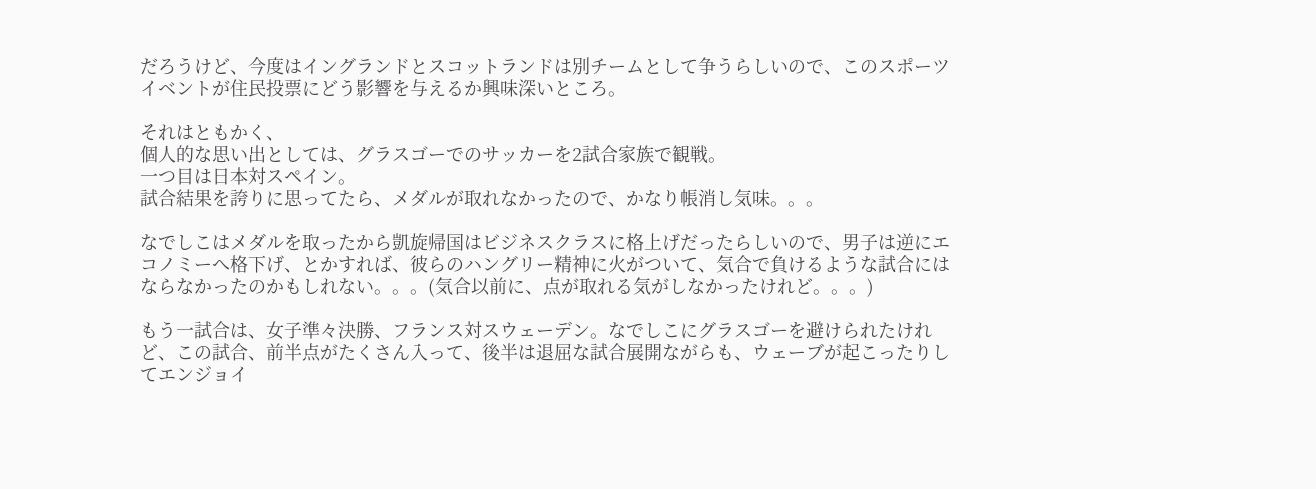だろうけど、今度はイングランドとスコットランドは別チームとして争うらしいので、このスポーツイベントが住民投票にどう影響を与えるか興味深いところ。

それはともかく、
個人的な思い出としては、グラスゴーでのサッカーを2試合家族で観戦。
一つ目は日本対スペイン。
試合結果を誇りに思ってたら、メダルが取れなかったので、かなり帳消し気味。。。

なでしこはメダルを取ったから凱旋帰国はビジネスクラスに格上げだったらしいので、男子は逆にエコノミーへ格下げ、とかすれば、彼らのハングリー精神に火がついて、気合で負けるような試合にはならなかったのかもしれない。。。(気合以前に、点が取れる気がしなかったけれど。。。)

もう一試合は、女子準々決勝、フランス対スウェーデン。なでしこにグラスゴーを避けられたけれど、この試合、前半点がたくさん入って、後半は退屈な試合展開ながらも、ウェーブが起こったりしてエンジョイ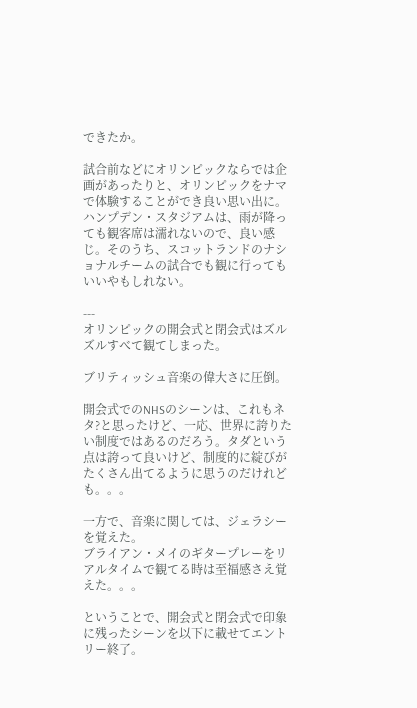できたか。

試合前などにオリンピックならでは企画があったりと、オリンピックをナマで体験することができ良い思い出に。ハンプデン・スタジアムは、雨が降っても観客席は濡れないので、良い感じ。そのうち、スコットランドのナショナルチームの試合でも観に行ってもいいやもしれない。

---
オリンピックの開会式と閉会式はズルズルすべて観てしまった。

ブリティッシュ音楽の偉大さに圧倒。

開会式でのNHSのシーンは、これもネタ?と思ったけど、一応、世界に誇りたい制度ではあるのだろう。タダという点は誇って良いけど、制度的に綻びがたくさん出てるように思うのだけれども。。。

一方で、音楽に関しては、ジェラシーを覚えた。
ブライアン・メイのギタープレーをリアルタイムで観てる時は至福感さえ覚えた。。。

ということで、開会式と閉会式で印象に残ったシーンを以下に載せてエントリー終了。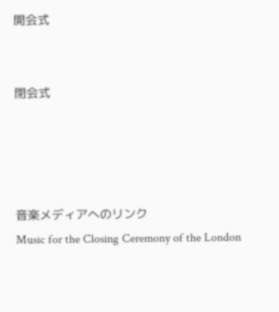開会式


閉会式




音楽メディアへのリンク
Music for the Closing Ceremony of the London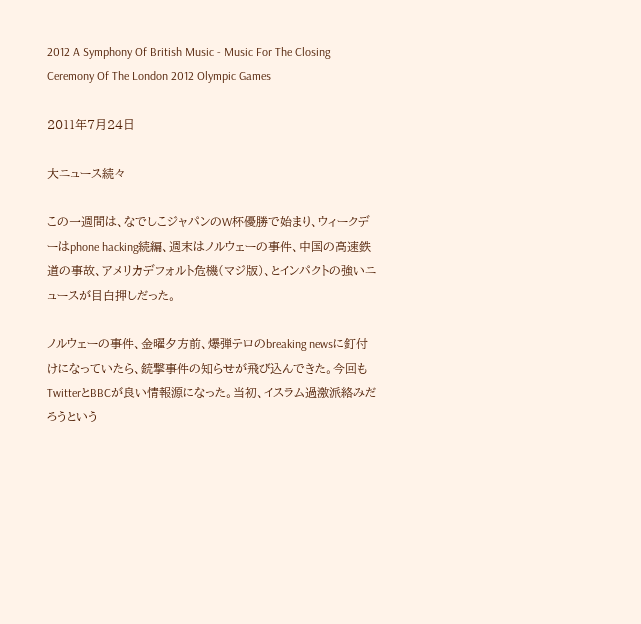2012 A Symphony Of British Music - Music For The Closing Ceremony Of The London 2012 Olympic Games

2011年7月24日

大ニュース続々

この一週間は、なでしこジャパンのW杯優勝で始まり、ウィークデーはphone hacking続編、週末はノルウェーの事件、中国の高速鉄道の事故、アメリカデフォルト危機(マジ版)、とインパクトの強いニュースが目白押しだった。

ノルウェーの事件、金曜夕方前、爆弾テロのbreaking newsに釘付けになっていたら、銃撃事件の知らせが飛び込んできた。今回もTwitterとBBCが良い情報源になった。当初、イスラム過激派絡みだろうという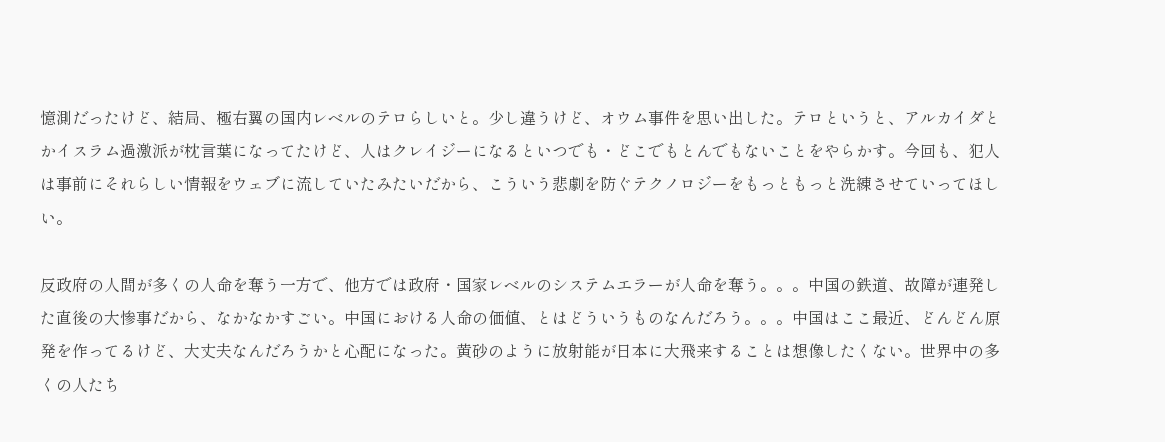憶測だったけど、結局、極右翼の国内レベルのテロらしいと。少し違うけど、オウム事件を思い出した。テロというと、アルカイダとかイスラム過激派が枕言葉になってたけど、人はクレイジーになるといつでも・どこでもとんでもないことをやらかす。今回も、犯人は事前にそれらしい情報をウェブに流していたみたいだから、こういう悲劇を防ぐテクノロジーをもっともっと洗練させていってほしい。

反政府の人間が多くの人命を奪う一方で、他方では政府・国家レベルのシステムエラーが人命を奪う。。。中国の鉄道、故障が連発した直後の大惨事だから、なかなかすごい。中国における人命の価値、とはどういうものなんだろう。。。中国はここ最近、どんどん原発を作ってるけど、大丈夫なんだろうかと心配になった。黄砂のように放射能が日本に大飛来することは想像したくない。世界中の多くの人たち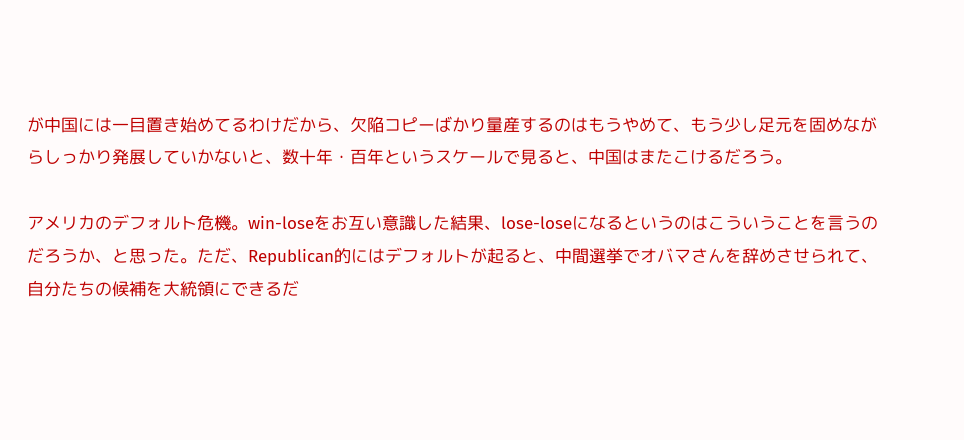が中国には一目置き始めてるわけだから、欠陥コピーばかり量産するのはもうやめて、もう少し足元を固めながらしっかり発展していかないと、数十年・百年というスケールで見ると、中国はまたこけるだろう。

アメリカのデフォルト危機。win-loseをお互い意識した結果、lose-loseになるというのはこういうことを言うのだろうか、と思った。ただ、Republican的にはデフォルトが起ると、中間選挙でオバマさんを辞めさせられて、自分たちの候補を大統領にできるだ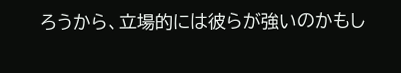ろうから、立場的には彼らが強いのかもし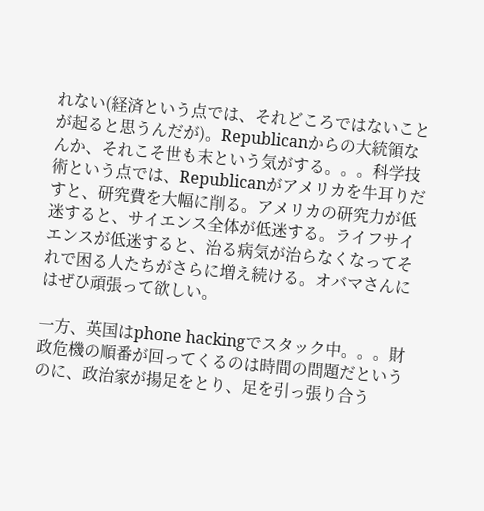れない(経済という点では、それどころではないことが起ると思うんだが)。Republicanからの大統領なんか、それこそ世も末という気がする。。。科学技術という点では、Republicanがアメリカを牛耳りだすと、研究費を大幅に削る。アメリカの研究力が低迷すると、サイエンス全体が低迷する。ライフサイエンスが低迷すると、治る病気が治らなくなってそれで困る人たちがさらに増え続ける。オバマさんにはぜひ頑張って欲しい。

一方、英国はphone hackingでスタック中。。。財政危機の順番が回ってくるのは時間の問題だというのに、政治家が揚足をとり、足を引っ張り合う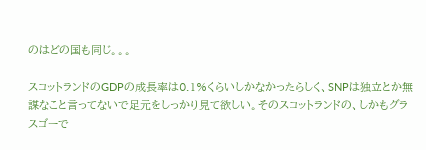のはどの国も同じ。。。

スコットランドのGDPの成長率は0.1%くらいしかなかったらしく、SNPは独立とか無謀なこと言ってないで足元をしっかり見て欲しい。そのスコットランドの、しかもグラスゴーで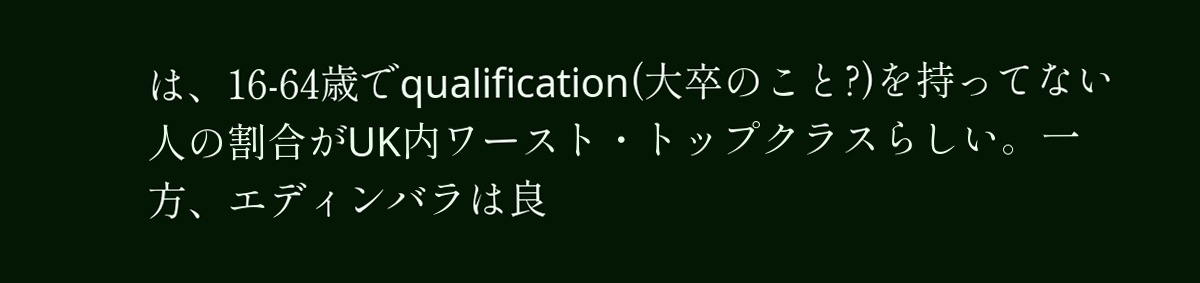は、16-64歳でqualification(大卒のこと?)を持ってない人の割合がUK内ワースト・トップクラスらしい。一方、エディンバラは良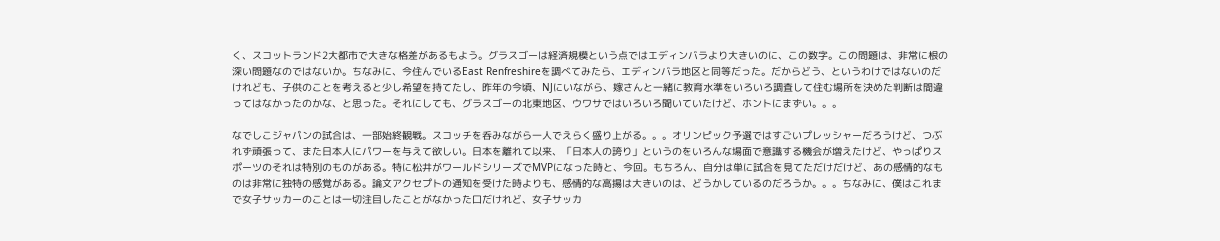く、スコットランド2大都市で大きな格差があるもよう。グラスゴーは経済規模という点ではエディンバラより大きいのに、この数字。この問題は、非常に根の深い問題なのではないか。ちなみに、今住んでいるEast Renfreshireを調べてみたら、エディンバラ地区と同等だった。だからどう、というわけではないのだけれども、子供のことを考えると少し希望を持てたし、昨年の今頃、NJにいながら、嫁さんと一緒に教育水準をいろいろ調査して住む場所を決めた判断は間違ってはなかったのかな、と思った。それにしても、グラスゴーの北東地区、ウワサではいろいろ聞いていたけど、ホントにまずい。。。

なでしこジャパンの試合は、一部始終観戦。スコッチを呑みながら一人でえらく盛り上がる。。。オリンピック予選ではすごいプレッシャーだろうけど、つぶれず頑張って、また日本人にパワーを与えて欲しい。日本を離れて以来、「日本人の誇り」というのをいろんな場面で意識する機会が増えたけど、やっぱりスポーツのそれは特別のものがある。特に松井がワールドシリーズでMVPになった時と、今回。もちろん、自分は単に試合を見てただけだけど、あの感情的なものは非常に独特の感覚がある。論文アクセプトの通知を受けた時よりも、感情的な高揚は大きいのは、どうかしているのだろうか。。。ちなみに、僕はこれまで女子サッカーのことは一切注目したことがなかった口だけれど、女子サッカ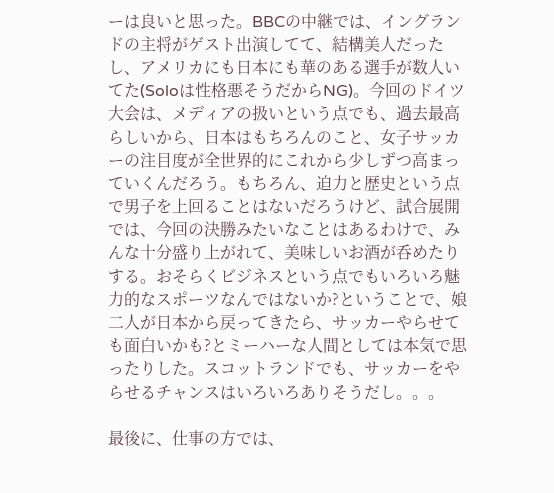ーは良いと思った。BBCの中継では、イングランドの主将がゲスト出演してて、結構美人だったし、アメリカにも日本にも華のある選手が数人いてた(Soloは性格悪そうだからNG)。今回のドイツ大会は、メディアの扱いという点でも、過去最高らしいから、日本はもちろんのこと、女子サッカーの注目度が全世界的にこれから少しずつ高まっていくんだろう。もちろん、迫力と歴史という点で男子を上回ることはないだろうけど、試合展開では、今回の決勝みたいなことはあるわけで、みんな十分盛り上がれて、美味しいお酒が呑めたりする。おそらくビジネスという点でもいろいろ魅力的なスポーツなんではないか?ということで、娘二人が日本から戻ってきたら、サッカーやらせても面白いかも?とミーハーな人間としては本気で思ったりした。スコットランドでも、サッカーをやらせるチャンスはいろいろありそうだし。。。

最後に、仕事の方では、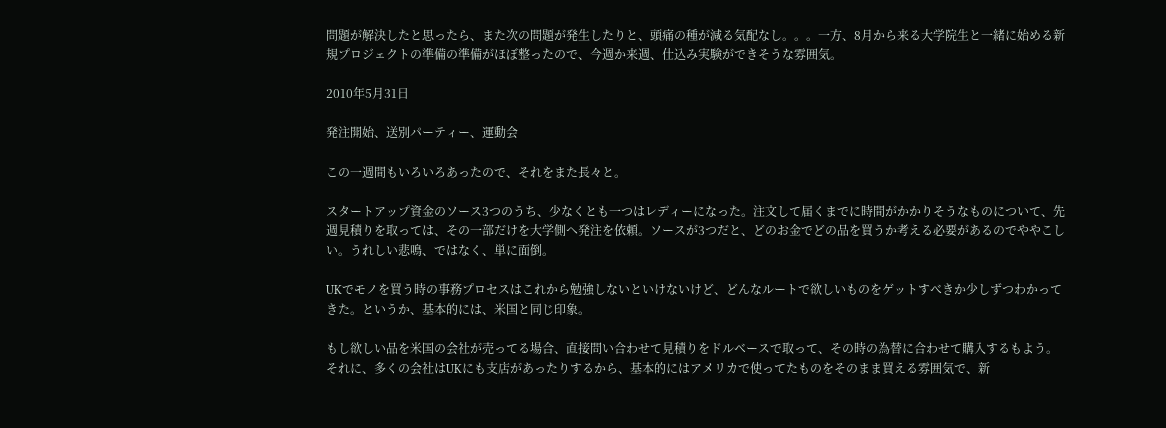問題が解決したと思ったら、また次の問題が発生したりと、頭痛の種が減る気配なし。。。一方、8月から来る大学院生と一緒に始める新規プロジェクトの準備の準備がほぼ整ったので、今週か来週、仕込み実験ができそうな雰囲気。

2010年5月31日

発注開始、送別パーティー、運動会

この一週間もいろいろあったので、それをまた長々と。

スタートアップ資金のソース3つのうち、少なくとも一つはレディーになった。注文して届くまでに時間がかかりそうなものについて、先週見積りを取っては、その一部だけを大学側へ発注を依頼。ソースが3つだと、どのお金でどの品を買うか考える必要があるのでややこしい。うれしい悲鳴、ではなく、単に面倒。

UKでモノを買う時の事務プロセスはこれから勉強しないといけないけど、どんなルートで欲しいものをゲットすべきか少しずつわかってきた。というか、基本的には、米国と同じ印象。

もし欲しい品を米国の会社が売ってる場合、直接問い合わせて見積りをドルベースで取って、その時の為替に合わせて購入するもよう。それに、多くの会社はUKにも支店があったりするから、基本的にはアメリカで使ってたものをそのまま買える雰囲気で、新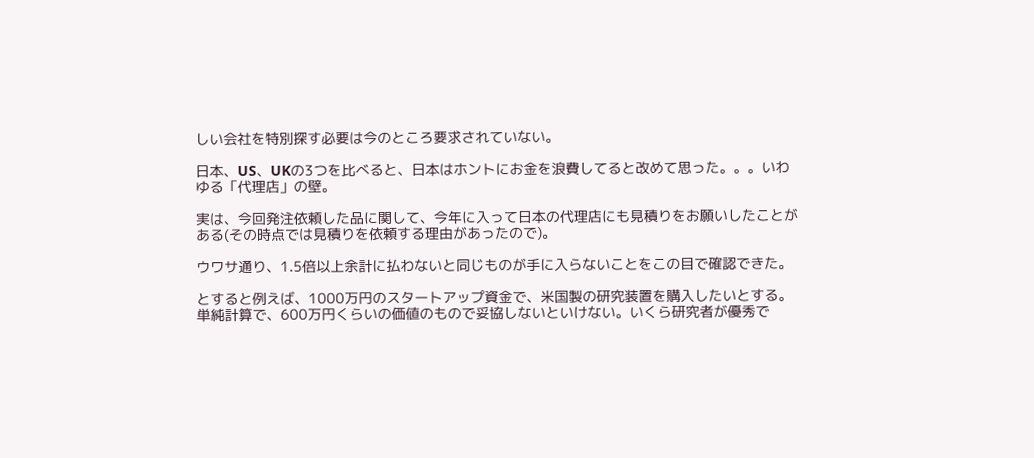しい会社を特別探す必要は今のところ要求されていない。

日本、US、UKの3つを比べると、日本はホントにお金を浪費してると改めて思った。。。いわゆる「代理店」の壁。

実は、今回発注依頼した品に関して、今年に入って日本の代理店にも見積りをお願いしたことがある(その時点では見積りを依頼する理由があったので)。

ウワサ通り、1.5倍以上余計に払わないと同じものが手に入らないことをこの目で確認できた。

とすると例えば、1000万円のスタートアップ資金で、米国製の研究装置を購入したいとする。単純計算で、600万円くらいの価値のもので妥協しないといけない。いくら研究者が優秀で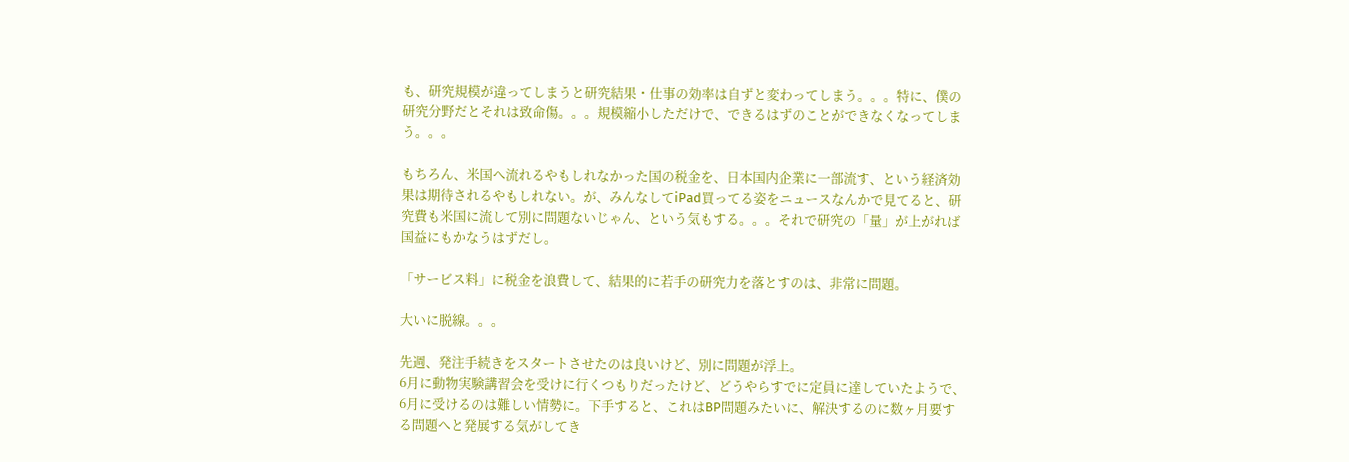も、研究規模が違ってしまうと研究結果・仕事の効率は自ずと変わってしまう。。。特に、僕の研究分野だとそれは致命傷。。。規模縮小しただけで、できるはずのことができなくなってしまう。。。

もちろん、米国へ流れるやもしれなかった国の税金を、日本国内企業に一部流す、という経済効果は期待されるやもしれない。が、みんなしてiPad買ってる姿をニュースなんかで見てると、研究費も米国に流して別に問題ないじゃん、という気もする。。。それで研究の「量」が上がれば国益にもかなうはずだし。

「サービス料」に税金を浪費して、結果的に若手の研究力を落とすのは、非常に問題。

大いに脱線。。。

先週、発注手続きをスタートさせたのは良いけど、別に問題が浮上。
6月に動物実験講習会を受けに行くつもりだったけど、どうやらすでに定員に達していたようで、6月に受けるのは難しい情勢に。下手すると、これはBP問題みたいに、解決するのに数ヶ月要する問題へと発展する気がしてき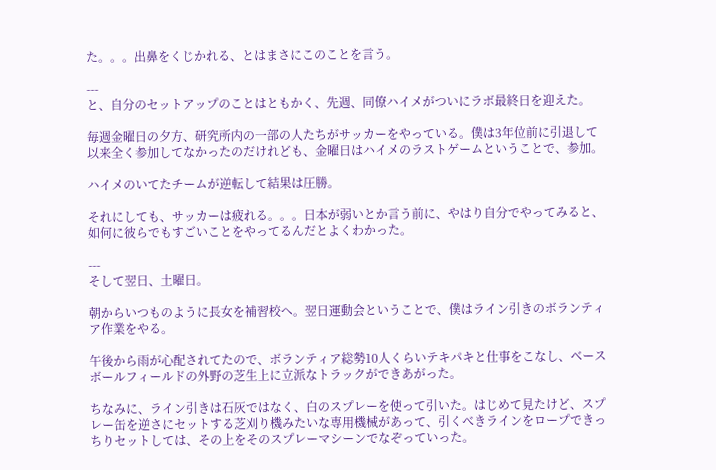た。。。出鼻をくじかれる、とはまさにこのことを言う。

---
と、自分のセットアップのことはともかく、先週、同僚ハイメがついにラボ最終日を迎えた。

毎週金曜日の夕方、研究所内の一部の人たちがサッカーをやっている。僕は3年位前に引退して以来全く参加してなかったのだけれども、金曜日はハイメのラストゲームということで、参加。

ハイメのいてたチームが逆転して結果は圧勝。

それにしても、サッカーは疲れる。。。日本が弱いとか言う前に、やはり自分でやってみると、如何に彼らでもすごいことをやってるんだとよくわかった。

---
そして翌日、土曜日。

朝からいつものように長女を補習校へ。翌日運動会ということで、僕はライン引きのボランティア作業をやる。

午後から雨が心配されてたので、ボランティア総勢10人くらいテキパキと仕事をこなし、ベースボールフィールドの外野の芝生上に立派なトラックができあがった。

ちなみに、ライン引きは石灰ではなく、白のスプレーを使って引いた。はじめて見たけど、スプレー缶を逆さにセットする芝刈り機みたいな専用機械があって、引くべきラインをロープできっちりセットしては、その上をそのスプレーマシーンでなぞっていった。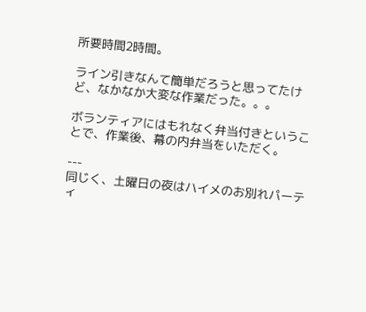所要時間2時間。

ライン引きなんて簡単だろうと思ってたけど、なかなか大変な作業だった。。。

ボランティアにはもれなく弁当付きということで、作業後、幕の内弁当をいただく。

---
同じく、土曜日の夜はハイメのお別れパーティ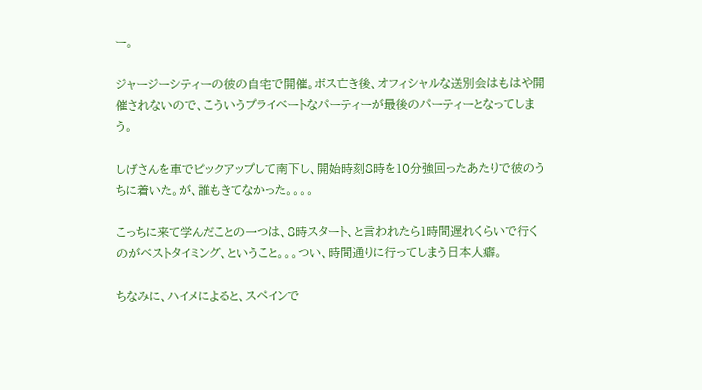ー。

ジャージーシティーの彼の自宅で開催。ボス亡き後、オフィシャルな送別会はもはや開催されないので、こういうプライベートなパーティーが最後のパーティーとなってしまう。

しげさんを車でピックアップして南下し、開始時刻8時を10分強回ったあたりで彼のうちに着いた。が、誰もきてなかった。。。。

こっちに来て学んだことの一つは、8時スタート、と言われたら1時間遅れくらいで行くのがベストタイミング、ということ。。。つい、時間通りに行ってしまう日本人癖。

ちなみに、ハイメによると、スペインで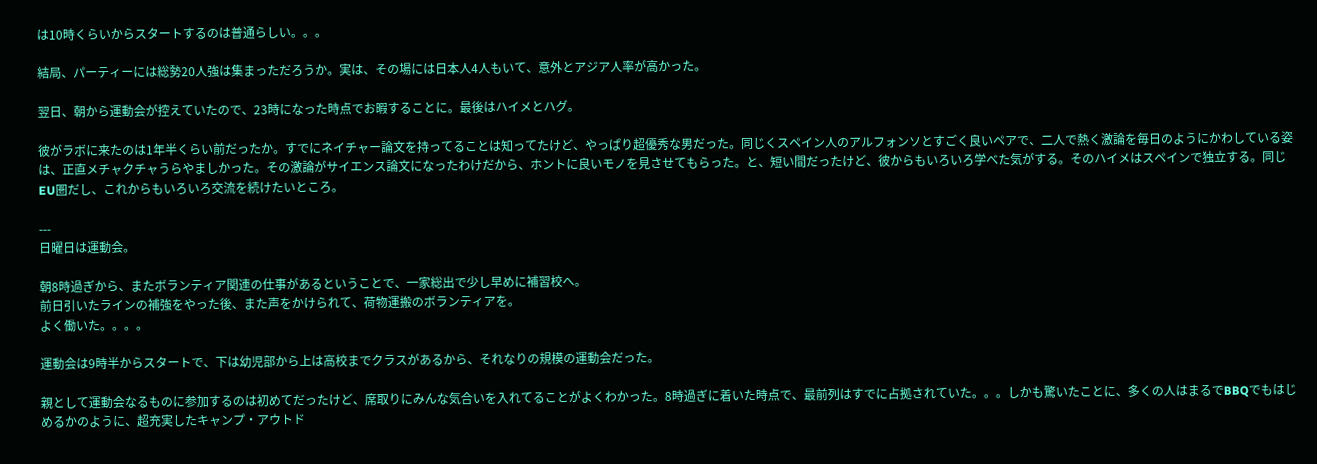は10時くらいからスタートするのは普通らしい。。。

結局、パーティーには総勢20人強は集まっただろうか。実は、その場には日本人4人もいて、意外とアジア人率が高かった。

翌日、朝から運動会が控えていたので、23時になった時点でお暇することに。最後はハイメとハグ。

彼がラボに来たのは1年半くらい前だったか。すでにネイチャー論文を持ってることは知ってたけど、やっぱり超優秀な男だった。同じくスペイン人のアルフォンソとすごく良いペアで、二人で熱く激論を毎日のようにかわしている姿は、正直メチャクチャうらやましかった。その激論がサイエンス論文になったわけだから、ホントに良いモノを見させてもらった。と、短い間だったけど、彼からもいろいろ学べた気がする。そのハイメはスペインで独立する。同じEU圏だし、これからもいろいろ交流を続けたいところ。

---
日曜日は運動会。

朝8時過ぎから、またボランティア関連の仕事があるということで、一家総出で少し早めに補習校へ。
前日引いたラインの補強をやった後、また声をかけられて、荷物運搬のボランティアを。
よく働いた。。。。

運動会は9時半からスタートで、下は幼児部から上は高校までクラスがあるから、それなりの規模の運動会だった。

親として運動会なるものに参加するのは初めてだったけど、席取りにみんな気合いを入れてることがよくわかった。8時過ぎに着いた時点で、最前列はすでに占拠されていた。。。しかも驚いたことに、多くの人はまるでBBQでもはじめるかのように、超充実したキャンプ・アウトド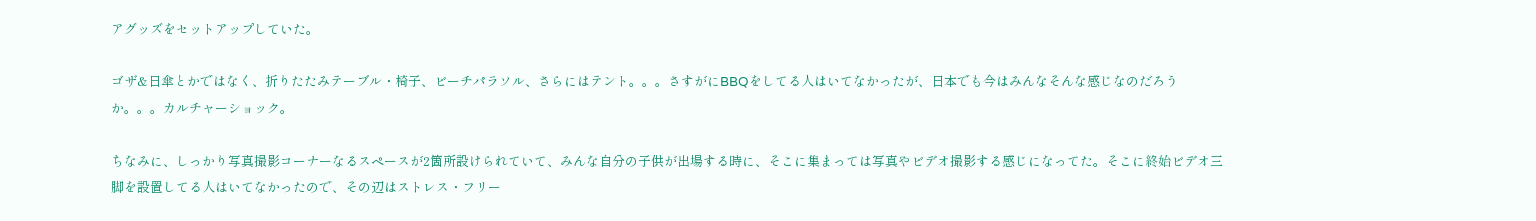アグッズをセットアップしていた。

ゴザ&日傘とかではなく、折りたたみテーブル・椅子、ビーチパラソル、さらにはテント。。。さすがにBBQをしてる人はいてなかったが、日本でも今はみんなそんな感じなのだろうか。。。カルチャーショック。

ちなみに、しっかり写真撮影コーナーなるスペースが2箇所設けられていて、みんな自分の子供が出場する時に、そこに集まっては写真やビデオ撮影する感じになってた。そこに終始ビデオ三脚を設置してる人はいてなかったので、その辺はストレス・フリー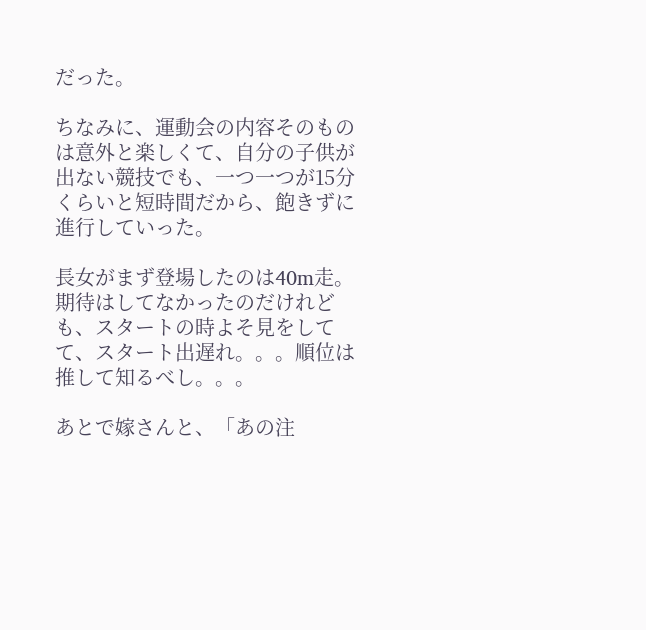だった。

ちなみに、運動会の内容そのものは意外と楽しくて、自分の子供が出ない競技でも、一つ一つが15分くらいと短時間だから、飽きずに進行していった。

長女がまず登場したのは40m走。
期待はしてなかったのだけれども、スタートの時よそ見をしてて、スタート出遅れ。。。順位は推して知るべし。。。

あとで嫁さんと、「あの注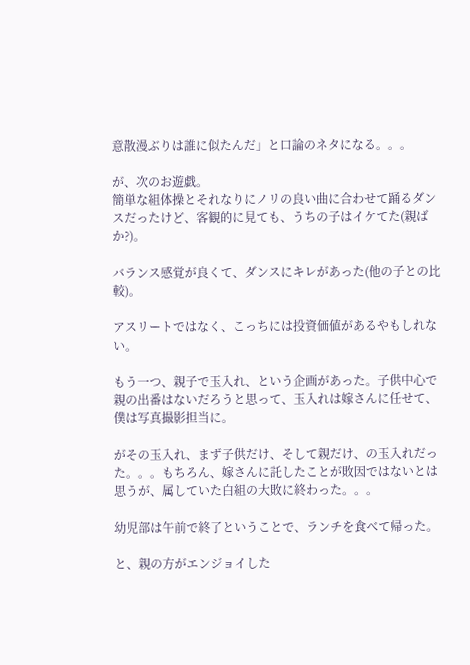意散漫ぶりは誰に似たんだ」と口論のネタになる。。。

が、次のお遊戯。
簡単な組体操とそれなりにノリの良い曲に合わせて踊るダンスだったけど、客観的に見ても、うちの子はイケてた(親ばか?)。

バランス感覚が良くて、ダンスにキレがあった(他の子との比較)。

アスリートではなく、こっちには投資価値があるやもしれない。

もう一つ、親子で玉入れ、という企画があった。子供中心で親の出番はないだろうと思って、玉入れは嫁さんに任せて、僕は写真撮影担当に。

がその玉入れ、まず子供だけ、そして親だけ、の玉入れだった。。。もちろん、嫁さんに託したことが敗因ではないとは思うが、属していた白組の大敗に終わった。。。

幼児部は午前で終了ということで、ランチを食べて帰った。

と、親の方がエンジョイした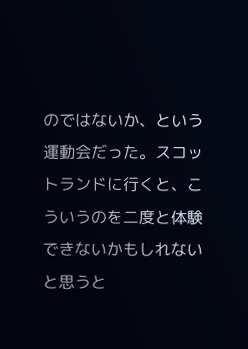のではないか、という運動会だった。スコットランドに行くと、こういうのを二度と体験できないかもしれないと思うと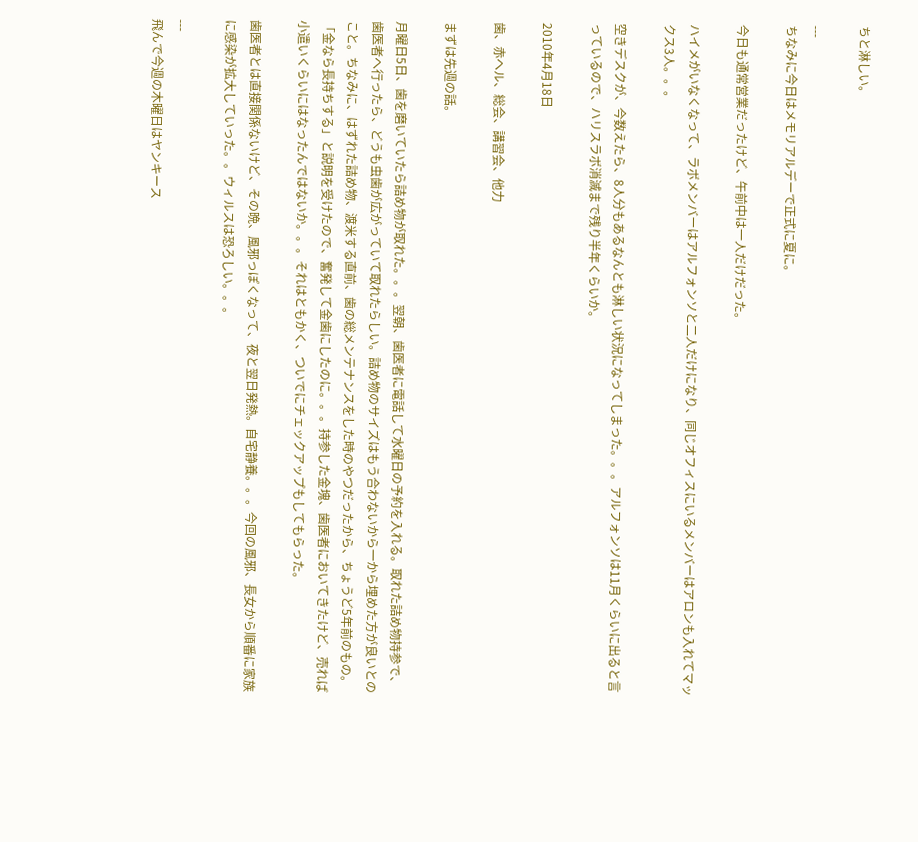ちと淋しい。

---
ちなみに今日はメモリアルデーで正式に夏に。

今日も通常営業だったけど、午前中は一人だけだった。

ハイメがいなくなって、ラボメンバーはアルフォンソと二人だけになり、同じオフィスにいるメンバーはアロンも入れてマックス3人。。。

空きデスクが、今数えたら、8人分もあるなんとも淋しい状況になってしまった。。。アルフォンソは11月くらいに出ると言っているので、ハリスラボ消滅まで残り半年くらいか。

2010年4月18日

歯、赤ヘル、総会、講習会、他力

まずは先週の話。

月曜日5日、歯を磨いていたら詰め物が取れた。。。翌朝、歯医者に電話して水曜日の予約を入れる。取れた詰め物持参で、歯医者へ行ったら、どうも虫歯が広がっていて取れたらしい。詰め物のサイズはもう合わないから一から埋めた方が良いとのこと。ちなみに、はずれた詰め物、渡米する直前、歯の総メンテナンスをした時のやつだったから、ちょうど5年前のもの。「金なら長持ちする」と説明を受けたので、奮発して金歯にしたのに。。。持参した金塊、歯医者においてきたけど、売れば小遣いくらいにはなったんではないか。。。それはともかく、ついでにチェックアップもしてもらった。

歯医者とは直接関係ないけど、その晩、風邪っぽくなって、夜と翌日発熱。自宅静養。。。今回の風邪、長女から順番に家族に感染が拡大していった。。ウィルスは恐ろしい。。。

---
飛んで今週の木曜日はヤンキース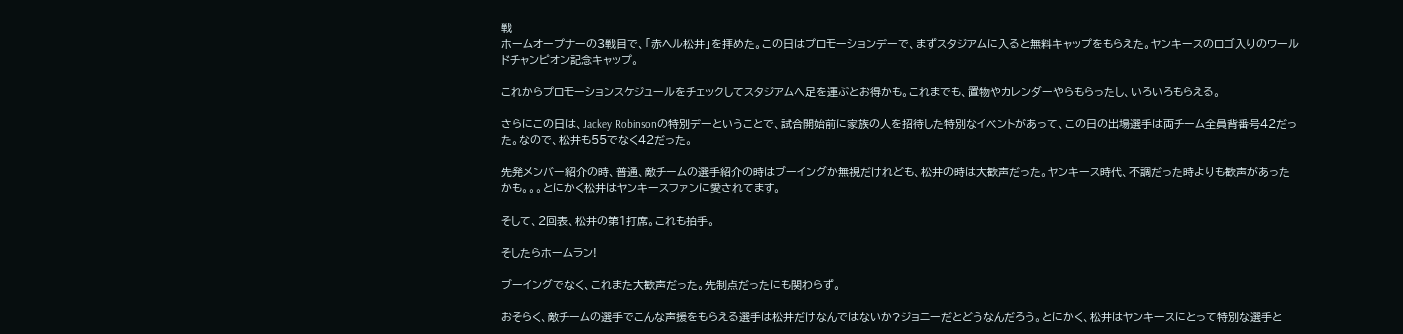戦
ホームオープナーの3戦目で、「赤ヘル松井」を拝めた。この日はプロモーションデーで、まずスタジアムに入ると無料キャップをもらえた。ヤンキースのロゴ入りのワールドチャンピオン記念キャップ。

これからプロモーションスケジュールをチェックしてスタジアムへ足を運ぶとお得かも。これまでも、置物やカレンダーやらもらったし、いろいろもらえる。

さらにこの日は、Jackey Robinsonの特別デーということで、試合開始前に家族の人を招待した特別なイベントがあって、この日の出場選手は両チーム全員背番号42だった。なので、松井も55でなく42だった。

先発メンバー紹介の時、普通、敵チームの選手紹介の時はブーイングか無視だけれども、松井の時は大歓声だった。ヤンキース時代、不調だった時よりも歓声があったかも。。。とにかく松井はヤンキースファンに愛されてます。

そして、2回表、松井の第1打席。これも拍手。

そしたらホームラン!

ブーイングでなく、これまた大歓声だった。先制点だったにも関わらず。

おそらく、敵チームの選手でこんな声援をもらえる選手は松井だけなんではないか?ジョニーだとどうなんだろう。とにかく、松井はヤンキースにとって特別な選手と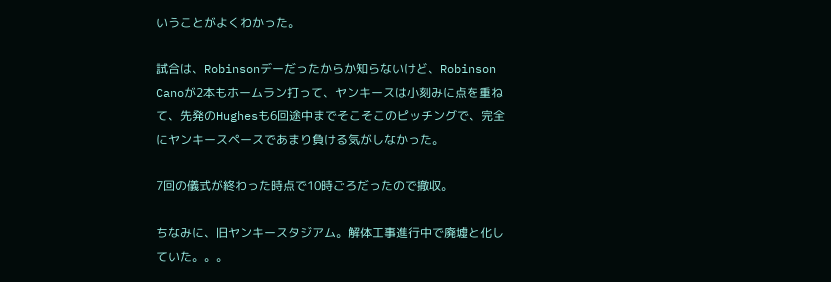いうことがよくわかった。

試合は、Robinsonデーだったからか知らないけど、Robinson Canoが2本もホームラン打って、ヤンキースは小刻みに点を重ねて、先発のHughesも6回途中までそこそこのピッチングで、完全にヤンキースペースであまり負ける気がしなかった。

7回の儀式が終わった時点で10時ごろだったので撤収。

ちなみに、旧ヤンキースタジアム。解体工事進行中で廃墟と化していた。。。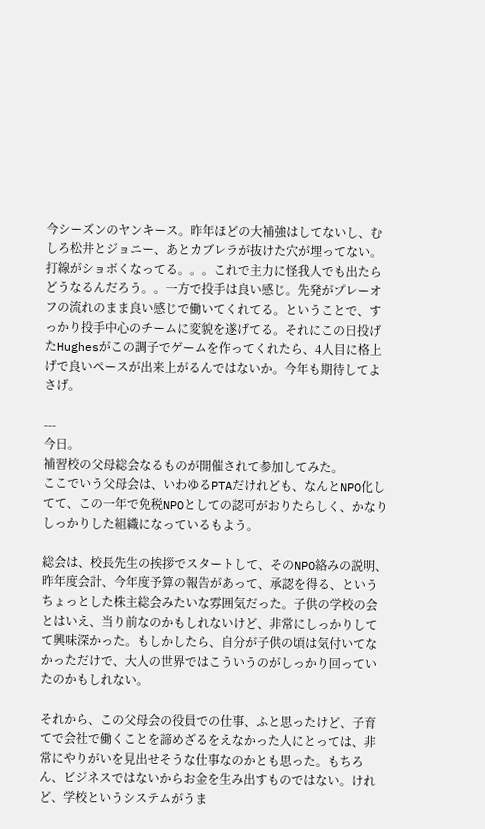今シーズンのヤンキース。昨年ほどの大補強はしてないし、むしろ松井とジョニー、あとカブレラが抜けた穴が埋ってない。打線がショボくなってる。。。これで主力に怪我人でも出たらどうなるんだろう。。一方で投手は良い感じ。先発がプレーオフの流れのまま良い感じで働いてくれてる。ということで、すっかり投手中心のチームに変貌を遂げてる。それにこの日投げたHughesがこの調子でゲームを作ってくれたら、4人目に格上げで良いペースが出来上がるんではないか。今年も期待してよさげ。

---
今日。
補習校の父母総会なるものが開催されて参加してみた。
ここでいう父母会は、いわゆるPTAだけれども、なんとNPO化してて、この一年で免税NPOとしての認可がおりたらしく、かなりしっかりした組織になっているもよう。

総会は、校長先生の挨拶でスタートして、そのNPO絡みの説明、昨年度会計、今年度予算の報告があって、承認を得る、というちょっとした株主総会みたいな雰囲気だった。子供の学校の会とはいえ、当り前なのかもしれないけど、非常にしっかりしてて興味深かった。もしかしたら、自分が子供の頃は気付いてなかっただけで、大人の世界ではこういうのがしっかり回っていたのかもしれない。

それから、この父母会の役員での仕事、ふと思ったけど、子育てで会社で働くことを諦めざるをえなかった人にとっては、非常にやりがいを見出せそうな仕事なのかとも思った。もちろん、ビジネスではないからお金を生み出すものではない。けれど、学校というシステムがうま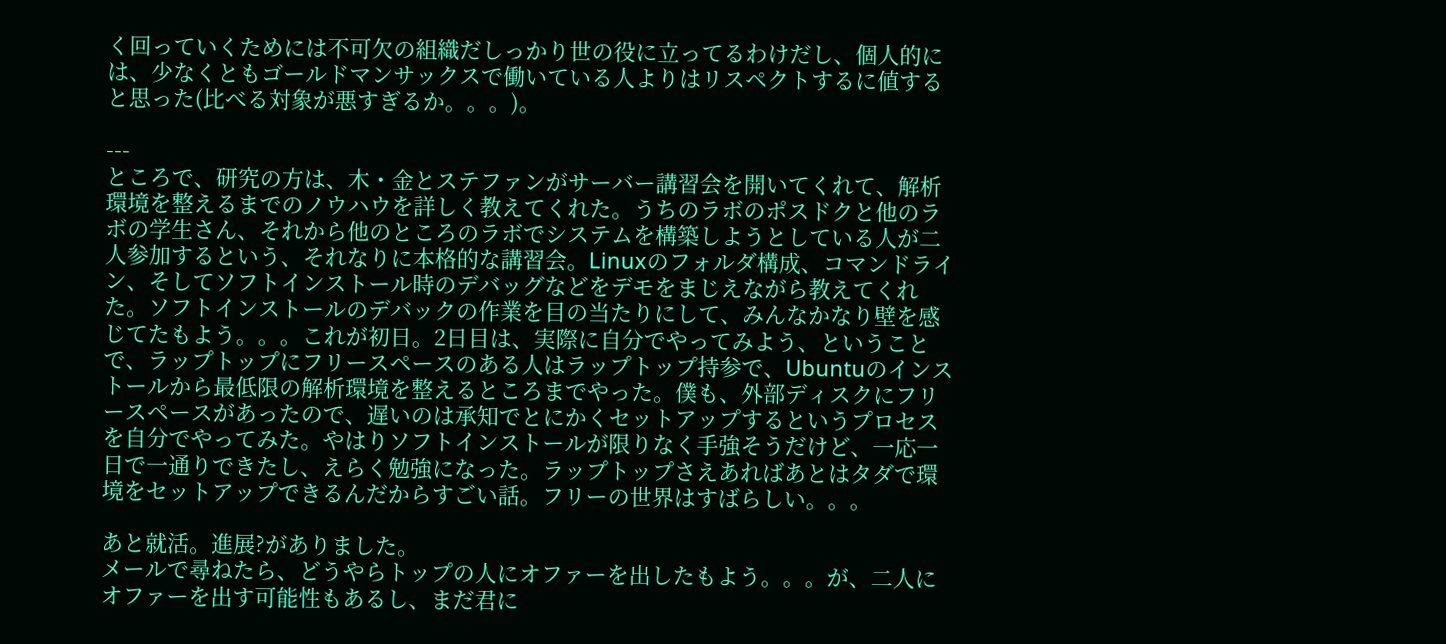く回っていくためには不可欠の組織だしっかり世の役に立ってるわけだし、個人的には、少なくともゴールドマンサックスで働いている人よりはリスペクトするに値すると思った(比べる対象が悪すぎるか。。。)。

---
ところで、研究の方は、木・金とステファンがサーバー講習会を開いてくれて、解析環境を整えるまでのノウハウを詳しく教えてくれた。うちのラボのポスドクと他のラボの学生さん、それから他のところのラボでシステムを構築しようとしている人が二人参加するという、それなりに本格的な講習会。Linuxのフォルダ構成、コマンドライン、そしてソフトインストール時のデバッグなどをデモをまじえながら教えてくれた。ソフトインストールのデバックの作業を目の当たりにして、みんなかなり壁を感じてたもよう。。。これが初日。2日目は、実際に自分でやってみよう、ということで、ラップトップにフリースペースのある人はラップトップ持参で、Ubuntuのインストールから最低限の解析環境を整えるところまでやった。僕も、外部ディスクにフリースペースがあったので、遅いのは承知でとにかくセットアップするというプロセスを自分でやってみた。やはりソフトインストールが限りなく手強そうだけど、一応一日で一通りできたし、えらく勉強になった。ラップトップさえあればあとはタダで環境をセットアップできるんだからすごい話。フリーの世界はすばらしい。。。

あと就活。進展?がありました。
メールで尋ねたら、どうやらトップの人にオファーを出したもよう。。。が、二人にオファーを出す可能性もあるし、まだ君に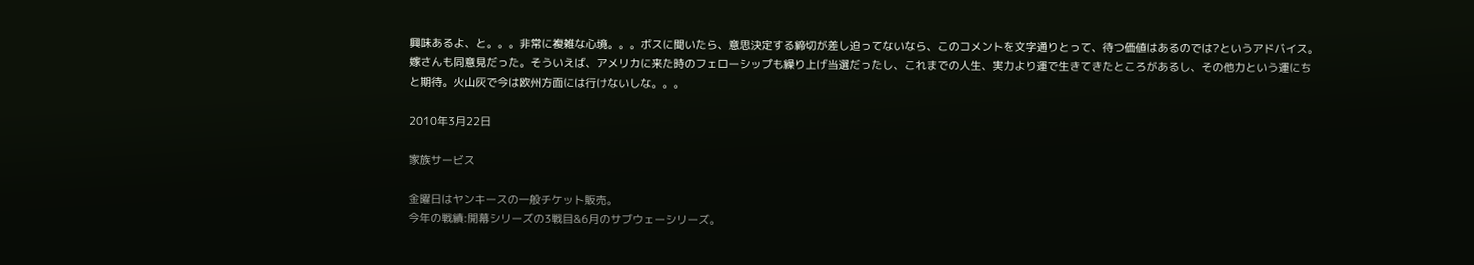興味あるよ、と。。。非常に複雑な心境。。。ボスに聞いたら、意思決定する締切が差し迫ってないなら、このコメントを文字通りとって、待つ価値はあるのでは?というアドバイス。嫁さんも同意見だった。そういえば、アメリカに来た時のフェローシップも繰り上げ当選だったし、これまでの人生、実力より運で生きてきたところがあるし、その他力という運にちと期待。火山灰で今は欧州方面には行けないしな。。。

2010年3月22日

家族サービス

金曜日はヤンキースの一般チケット販売。
今年の戦績:開幕シリーズの3戦目&6月のサブウェーシリーズ。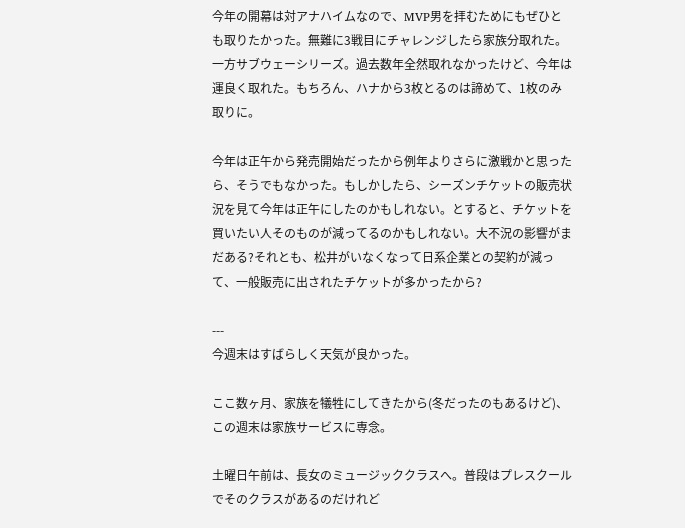今年の開幕は対アナハイムなので、MVP男を拝むためにもぜひとも取りたかった。無難に3戦目にチャレンジしたら家族分取れた。一方サブウェーシリーズ。過去数年全然取れなかったけど、今年は運良く取れた。もちろん、ハナから3枚とるのは諦めて、1枚のみ取りに。

今年は正午から発売開始だったから例年よりさらに激戦かと思ったら、そうでもなかった。もしかしたら、シーズンチケットの販売状況を見て今年は正午にしたのかもしれない。とすると、チケットを買いたい人そのものが減ってるのかもしれない。大不況の影響がまだある?それとも、松井がいなくなって日系企業との契約が減って、一般販売に出されたチケットが多かったから?

---
今週末はすばらしく天気が良かった。

ここ数ヶ月、家族を犠牲にしてきたから(冬だったのもあるけど)、この週末は家族サービスに専念。

土曜日午前は、長女のミュージッククラスへ。普段はプレスクールでそのクラスがあるのだけれど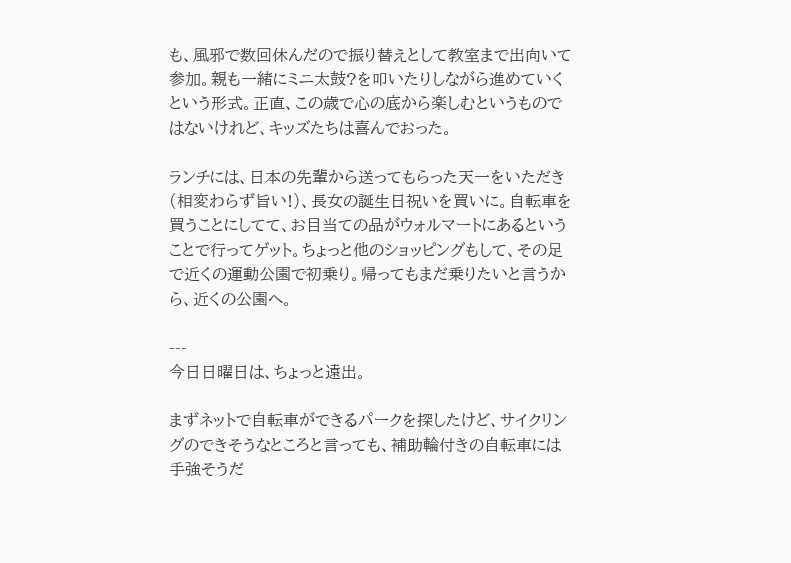も、風邪で数回休んだので振り替えとして教室まで出向いて参加。親も一緒にミニ太鼓?を叩いたりしながら進めていくという形式。正直、この歳で心の底から楽しむというものではないけれど、キッズたちは喜んでおった。

ランチには、日本の先輩から送ってもらった天一をいただき(相変わらず旨い!)、長女の誕生日祝いを買いに。自転車を買うことにしてて、お目当ての品がウォルマートにあるということで行ってゲット。ちょっと他のショッピングもして、その足で近くの運動公園で初乗り。帰ってもまだ乗りたいと言うから、近くの公園へ。

---
今日日曜日は、ちょっと遠出。

まずネットで自転車ができるパークを探したけど、サイクリングのできそうなところと言っても、補助輪付きの自転車には手強そうだ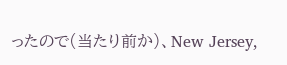ったので(当たり前か)、New Jersey,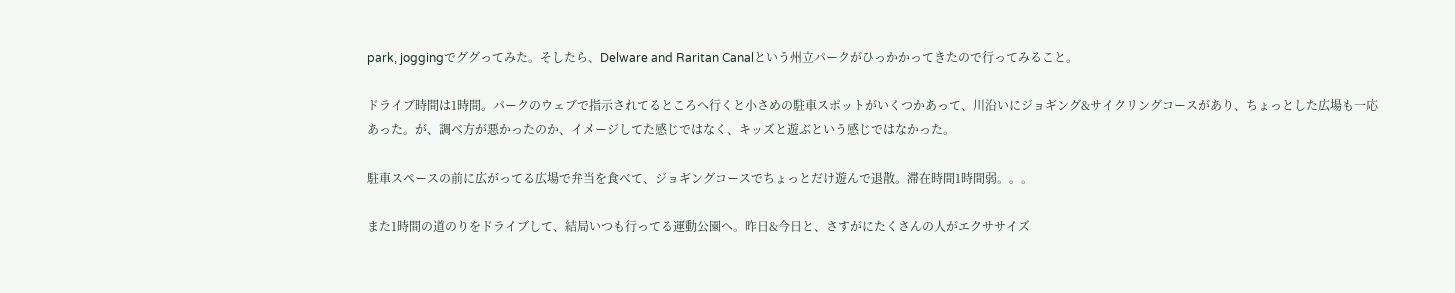park, joggingでググってみた。そしたら、Delware and Raritan Canalという州立パークがひっかかってきたので行ってみること。

ドライブ時間は1時間。パークのウェブで指示されてるところへ行くと小さめの駐車スポットがいくつかあって、川沿いにジョギング&サイクリングコースがあり、ちょっとした広場も一応あった。が、調べ方が悪かったのか、イメージしてた感じではなく、キッズと遊ぶという感じではなかった。

駐車スペースの前に広がってる広場で弁当を食べて、ジョギングコースでちょっとだけ遊んで退散。滞在時間1時間弱。。。

また1時間の道のりをドライブして、結局いつも行ってる運動公園へ。昨日&今日と、さすがにたくさんの人がエクササイズ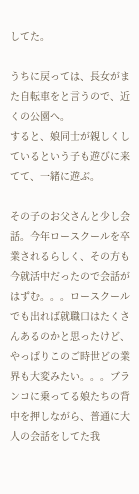してた。

うちに戻っては、長女がまた自転車をと言うので、近くの公園へ。
すると、娘同士が親しくしているという子も遊びに来てて、一緒に遊ぶ。

その子のお父さんと少し会話。今年ロースクールを卒業されるらしく、その方も今就活中だったので会話がはずむ。。。ロースクールでも出れば就職口はたくさんあるのかと思ったけど、やっぱりこのご時世どの業界も大変みたい。。。ブランコに乗ってる娘たちの背中を押しながら、普通に大人の会話をしてた我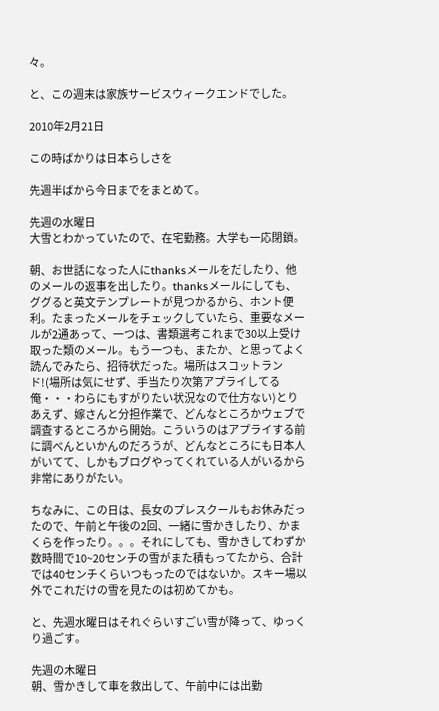々。

と、この週末は家族サービスウィークエンドでした。

2010年2月21日

この時ばかりは日本らしさを

先週半ばから今日までをまとめて。

先週の水曜日
大雪とわかっていたので、在宅勤務。大学も一応閉鎖。

朝、お世話になった人にthanksメールをだしたり、他のメールの返事を出したり。thanksメールにしても、ググると英文テンプレートが見つかるから、ホント便利。たまったメールをチェックしていたら、重要なメールが2通あって、一つは、書類選考これまで30以上受け取った類のメール。もう一つも、またか、と思ってよく読んでみたら、招待状だった。場所はスコットランド!(場所は気にせず、手当たり次第アプライしてる俺・・・わらにもすがりたい状況なので仕方ない)とりあえず、嫁さんと分担作業で、どんなところかウェブで調査するところから開始。こういうのはアプライする前に調べんといかんのだろうが、どんなところにも日本人がいてて、しかもブログやってくれている人がいるから非常にありがたい。

ちなみに、この日は、長女のプレスクールもお休みだったので、午前と午後の2回、一緒に雪かきしたり、かまくらを作ったり。。。それにしても、雪かきしてわずか数時間で10~20センチの雪がまた積もってたから、合計では40センチくらいつもったのではないか。スキー場以外でこれだけの雪を見たのは初めてかも。

と、先週水曜日はそれぐらいすごい雪が降って、ゆっくり過ごす。

先週の木曜日
朝、雪かきして車を救出して、午前中には出勤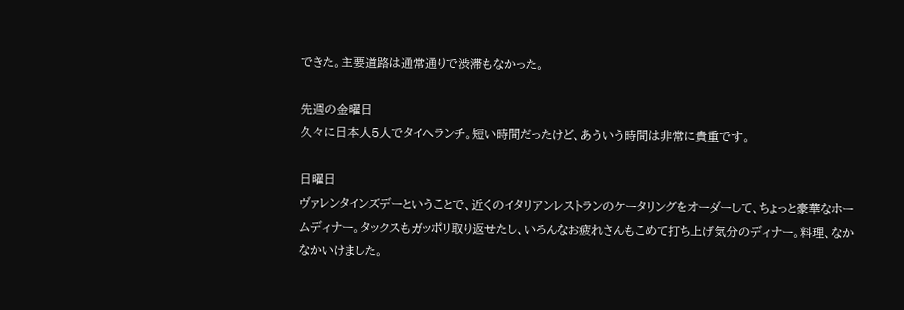できた。主要道路は通常通りで渋滞もなかった。

先週の金曜日
久々に日本人5人でタイへランチ。短い時間だったけど、あういう時間は非常に貴重です。

日曜日
ヴァレンタインズデーということで、近くのイタリアンレストランのケータリングをオーダーして、ちょっと豪華なホームディナー。タックスもガッポリ取り返せたし、いろんなお疲れさんもこめて打ち上げ気分のディナー。料理、なかなかいけました。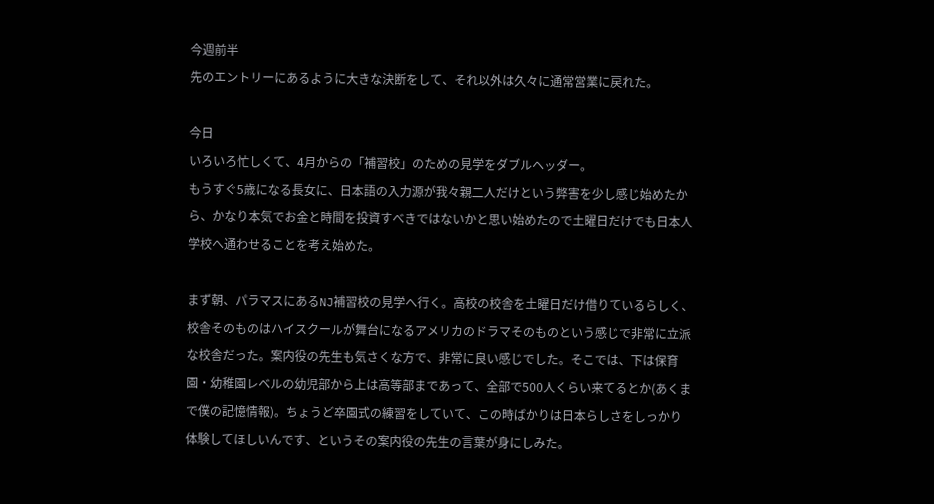今週前半
先のエントリーにあるように大きな決断をして、それ以外は久々に通常営業に戻れた。

今日
いろいろ忙しくて、4月からの「補習校」のための見学をダブルヘッダー。
もうすぐ5歳になる長女に、日本語の入力源が我々親二人だけという弊害を少し感じ始めたから、かなり本気でお金と時間を投資すべきではないかと思い始めたので土曜日だけでも日本人学校へ通わせることを考え始めた。

まず朝、パラマスにあるNJ補習校の見学へ行く。高校の校舎を土曜日だけ借りているらしく、校舎そのものはハイスクールが舞台になるアメリカのドラマそのものという感じで非常に立派な校舎だった。案内役の先生も気さくな方で、非常に良い感じでした。そこでは、下は保育園・幼稚園レベルの幼児部から上は高等部まであって、全部で500人くらい来てるとか(あくまで僕の記憶情報)。ちょうど卒園式の練習をしていて、この時ばかりは日本らしさをしっかり体験してほしいんです、というその案内役の先生の言葉が身にしみた。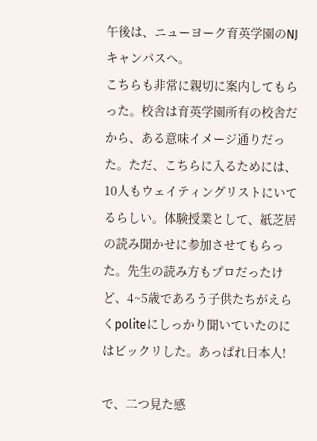午後は、ニューヨーク育英学園のNJキャンパスへ。
こちらも非常に親切に案内してもらった。校舎は育英学園所有の校舎だから、ある意味イメージ通りだった。ただ、こちらに入るためには、10人もウェイティングリストにいてるらしい。体験授業として、紙芝居の読み聞かせに参加させてもらった。先生の読み方もプロだったけど、4~5歳であろう子供たちがえらくpoliteにしっかり聞いていたのにはビックリした。あっぱれ日本人!

で、二つ見た感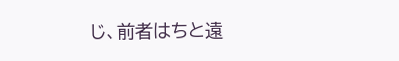じ、前者はちと遠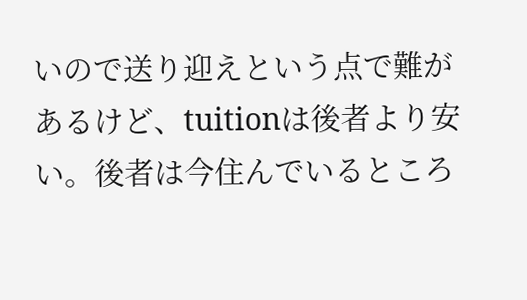いので送り迎えという点で難があるけど、tuitionは後者より安い。後者は今住んでいるところ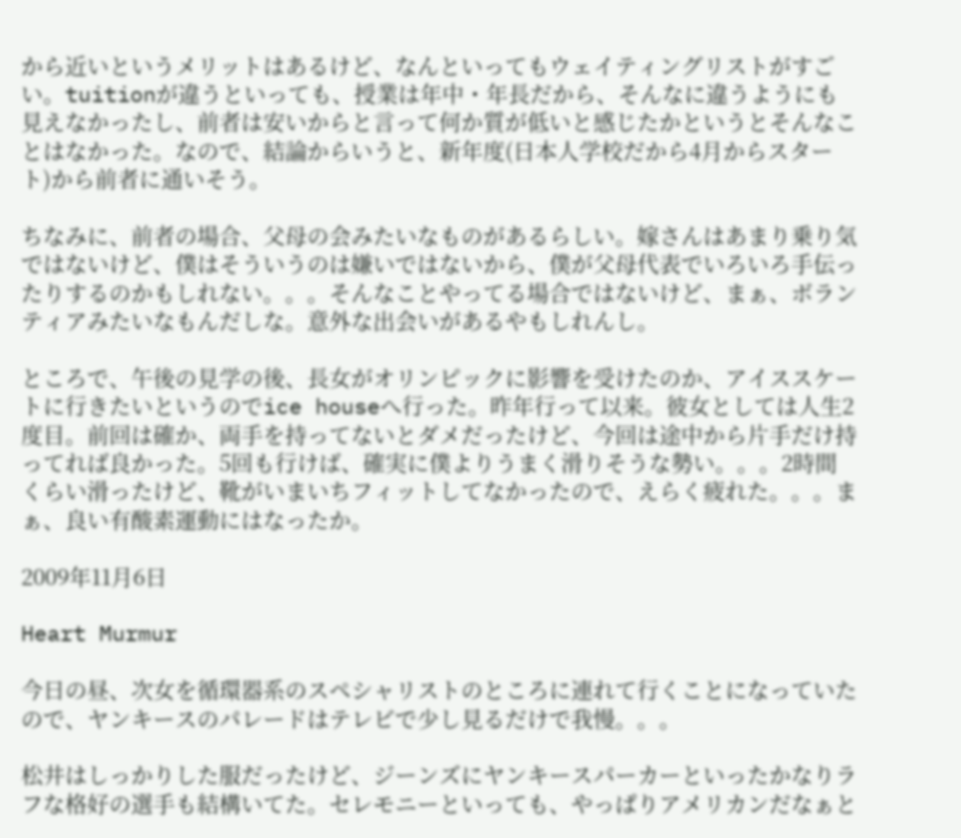から近いというメリットはあるけど、なんといってもウェイティングリストがすごい。tuitionが違うといっても、授業は年中・年長だから、そんなに違うようにも見えなかったし、前者は安いからと言って何か質が低いと感じたかというとそんなことはなかった。なので、結論からいうと、新年度(日本人学校だから4月からスタート)から前者に通いそう。

ちなみに、前者の場合、父母の会みたいなものがあるらしい。嫁さんはあまり乗り気ではないけど、僕はそういうのは嫌いではないから、僕が父母代表でいろいろ手伝ったりするのかもしれない。。。そんなことやってる場合ではないけど、まぁ、ボランティアみたいなもんだしな。意外な出会いがあるやもしれんし。

ところで、午後の見学の後、長女がオリンピックに影響を受けたのか、アイススケートに行きたいというのでice houseへ行った。昨年行って以来。彼女としては人生2度目。前回は確か、両手を持ってないとダメだったけど、今回は途中から片手だけ持ってれば良かった。5回も行けば、確実に僕よりうまく滑りそうな勢い。。。2時間くらい滑ったけど、靴がいまいちフィットしてなかったので、えらく疲れた。。。まぁ、良い有酸素運動にはなったか。

2009年11月6日

Heart Murmur

今日の昼、次女を循環器系のスペシャリストのところに連れて行くことになっていたので、ヤンキースのパレードはテレビで少し見るだけで我慢。。。

松井はしっかりした服だったけど、ジーンズにヤンキースパーカーといったかなりラフな格好の選手も結構いてた。セレモニーといっても、やっぱりアメリカンだなぁと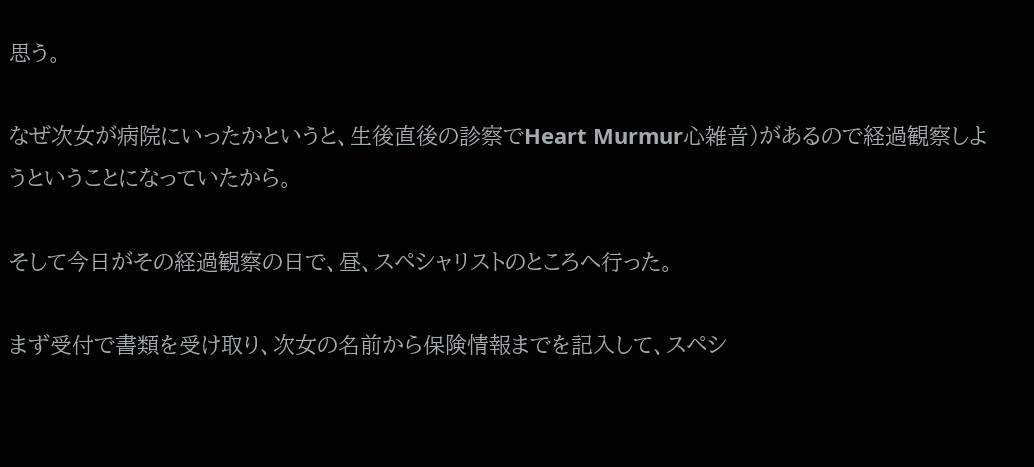思う。

なぜ次女が病院にいったかというと、生後直後の診察でHeart Murmur心雑音)があるので経過観察しようということになっていたから。

そして今日がその経過観察の日で、昼、スペシャリストのところへ行った。

まず受付で書類を受け取り、次女の名前から保険情報までを記入して、スペシ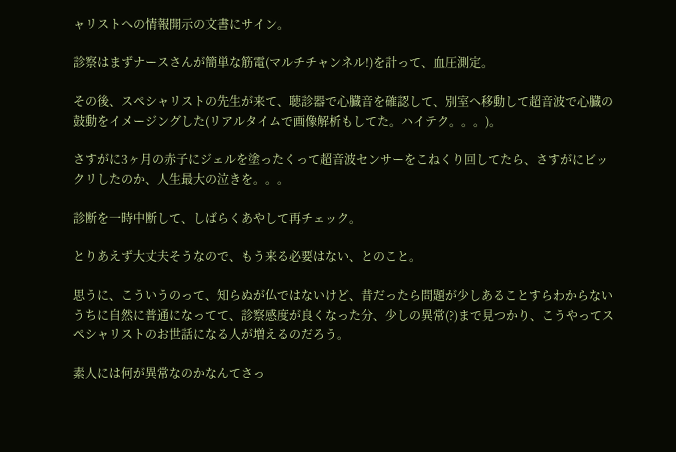ャリストへの情報開示の文書にサイン。

診察はまずナースさんが簡単な筋電(マルチチャンネル!)を計って、血圧測定。

その後、スペシャリストの先生が来て、聴診器で心臓音を確認して、別室へ移動して超音波で心臓の鼓動をイメージングした(リアルタイムで画像解析もしてた。ハイテク。。。)。

さすがに3ヶ月の赤子にジェルを塗ったくって超音波センサーをこねくり回してたら、さすがにビックリしたのか、人生最大の泣きを。。。

診断を一時中断して、しばらくあやして再チェック。

とりあえず大丈夫そうなので、もう来る必要はない、とのこと。

思うに、こういうのって、知らぬが仏ではないけど、昔だったら問題が少しあることすらわからないうちに自然に普通になってて、診察感度が良くなった分、少しの異常(?)まで見つかり、こうやってスペシャリストのお世話になる人が増えるのだろう。

素人には何が異常なのかなんてさっ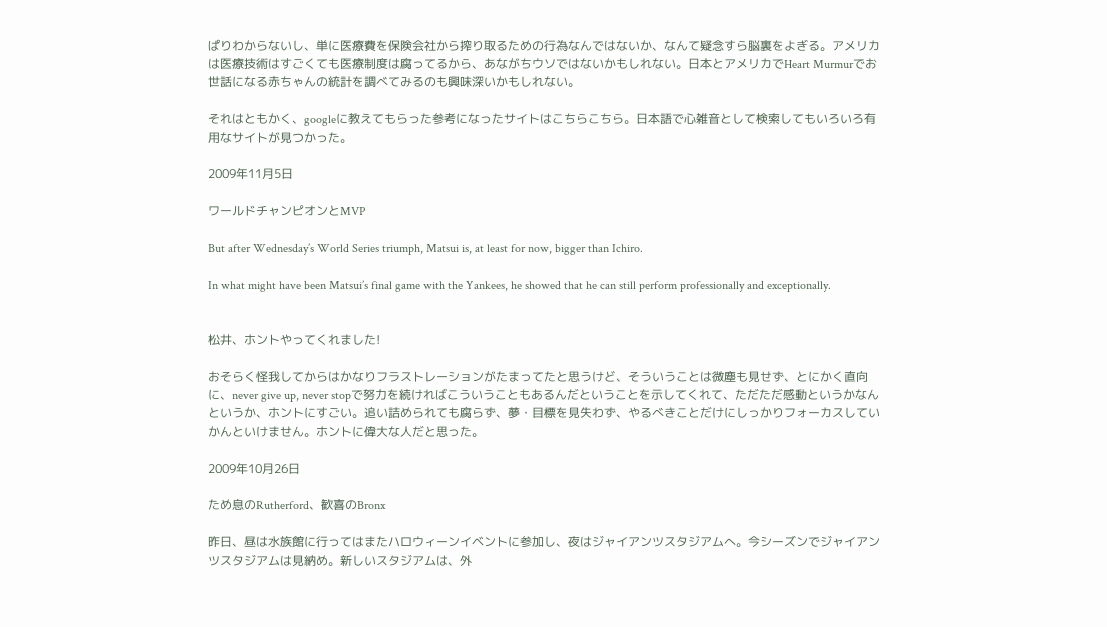ぱりわからないし、単に医療費を保険会社から搾り取るための行為なんではないか、なんて疑念すら脳裏をよぎる。アメリカは医療技術はすごくても医療制度は腐ってるから、あながちウソではないかもしれない。日本とアメリカでHeart Murmurでお世話になる赤ちゃんの統計を調べてみるのも興味深いかもしれない。

それはともかく、googleに教えてもらった参考になったサイトはこちらこちら。日本語で心雑音として検索してもいろいろ有用なサイトが見つかった。

2009年11月5日

ワールドチャンピオンとMVP

But after Wednesday’s World Series triumph, Matsui is, at least for now, bigger than Ichiro.

In what might have been Matsui’s final game with the Yankees, he showed that he can still perform professionally and exceptionally.


松井、ホントやってくれました!

おそらく怪我してからはかなりフラストレーションがたまってたと思うけど、そういうことは微塵も見せず、とにかく直向に、never give up, never stopで努力を続ければこういうこともあるんだということを示してくれて、ただただ感動というかなんというか、ホントにすごい。追い詰められても腐らず、夢・目標を見失わず、やるべきことだけにしっかりフォーカスしていかんといけません。ホントに偉大な人だと思った。

2009年10月26日

ため息のRutherford、歓喜のBronx

昨日、昼は水族館に行ってはまたハロウィーンイベントに参加し、夜はジャイアンツスタジアムへ。今シーズンでジャイアンツスタジアムは見納め。新しいスタジアムは、外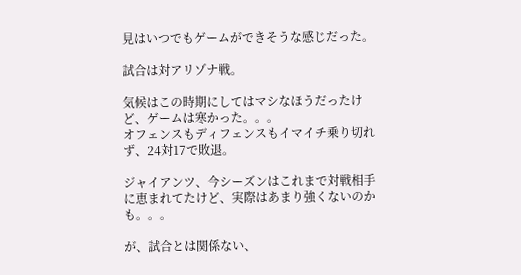見はいつでもゲームができそうな感じだった。

試合は対アリゾナ戦。

気候はこの時期にしてはマシなほうだったけど、ゲームは寒かった。。。
オフェンスもディフェンスもイマイチ乗り切れず、24対17で敗退。

ジャイアンツ、今シーズンはこれまで対戦相手に恵まれてたけど、実際はあまり強くないのかも。。。

が、試合とは関係ない、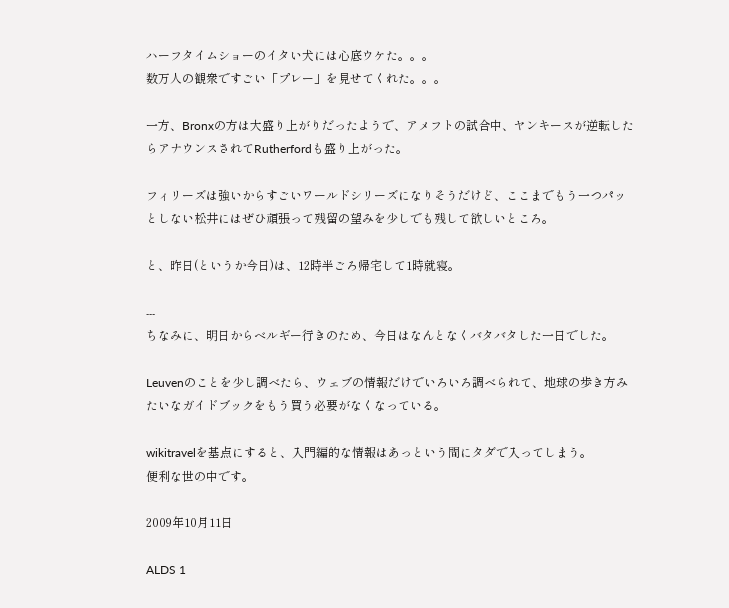ハーフタイムショーのイタい犬には心底ウケた。。。
数万人の観衆ですごい「プレー」を見せてくれた。。。

一方、Bronxの方は大盛り上がりだったようで、アメフトの試合中、ヤンキースが逆転したらアナウンスされてRutherfordも盛り上がった。

フィリーズは強いからすごいワールドシリーズになりそうだけど、ここまでもう一つパッとしない松井にはぜひ頑張って残留の望みを少しでも残して欲しいところ。

と、昨日(というか今日)は、12時半ごろ帰宅して1時就寝。

---
ちなみに、明日からベルギー行きのため、今日はなんとなくバタバタした一日でした。

Leuvenのことを少し調べたら、ウェブの情報だけでいろいろ調べられて、地球の歩き方みたいなガイドブックをもう買う必要がなくなっている。

wikitravelを基点にすると、入門編的な情報はあっという間にタダで入ってしまう。
便利な世の中です。

2009年10月11日

ALDS 1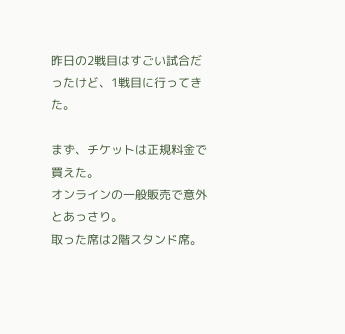昨日の2戦目はすごい試合だったけど、1戦目に行ってきた。

まず、チケットは正規料金で買えた。
オンラインの一般販売で意外とあっさり。
取った席は2階スタンド席。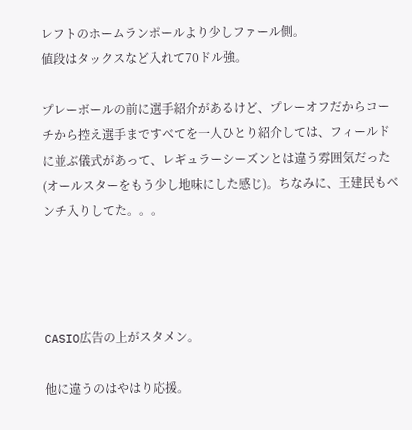レフトのホームランポールより少しファール側。
値段はタックスなど入れて70ドル強。

プレーボールの前に選手紹介があるけど、プレーオフだからコーチから控え選手まですべてを一人ひとり紹介しては、フィールドに並ぶ儀式があって、レギュラーシーズンとは違う雰囲気だった(オールスターをもう少し地味にした感じ)。ちなみに、王建民もベンチ入りしてた。。。




CASIO広告の上がスタメン。

他に違うのはやはり応援。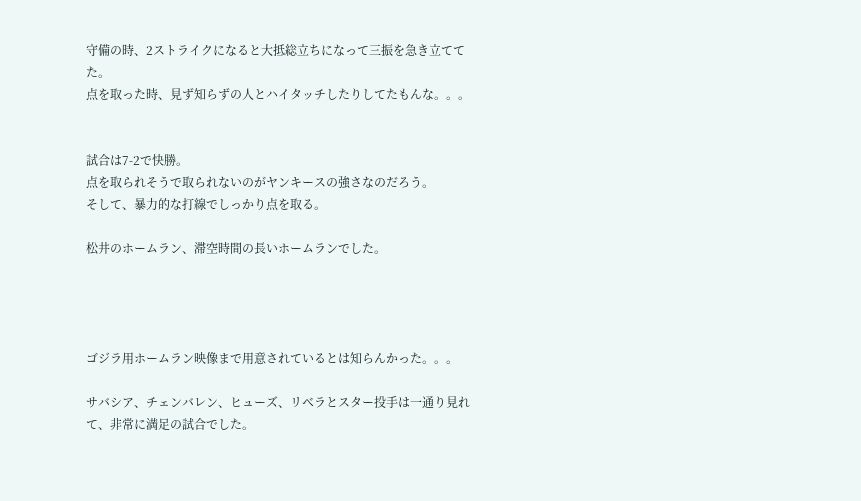守備の時、2ストライクになると大抵総立ちになって三振を急き立ててた。
点を取った時、見ず知らずの人とハイタッチしたりしてたもんな。。。


試合は7-2で快勝。
点を取られそうで取られないのがヤンキースの強さなのだろう。
そして、暴力的な打線でしっかり点を取る。

松井のホームラン、滞空時間の長いホームランでした。




ゴジラ用ホームラン映像まで用意されているとは知らんかった。。。

サバシア、チェンバレン、ヒューズ、リベラとスター投手は一通り見れて、非常に満足の試合でした。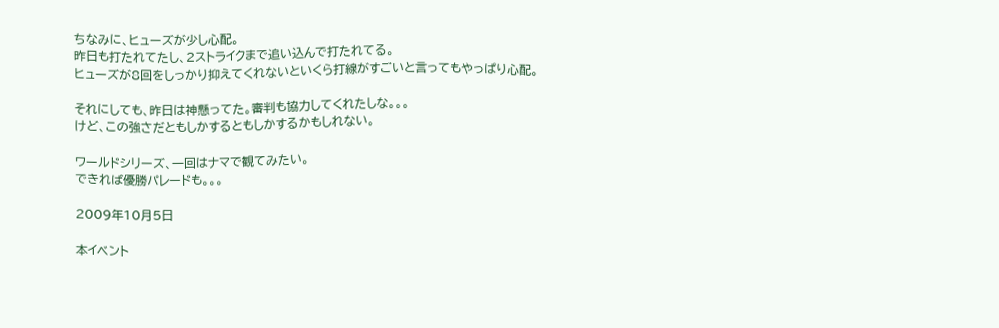ちなみに、ヒューズが少し心配。
昨日も打たれてたし、2ストライクまで追い込んで打たれてる。
ヒューズが8回をしっかり抑えてくれないといくら打線がすごいと言ってもやっぱり心配。

それにしても、昨日は神懸ってた。審判も協力してくれたしな。。。
けど、この強さだともしかするともしかするかもしれない。

ワールドシリーズ、一回はナマで観てみたい。
できれば優勝パレードも。。。

2009年10月5日

本イベント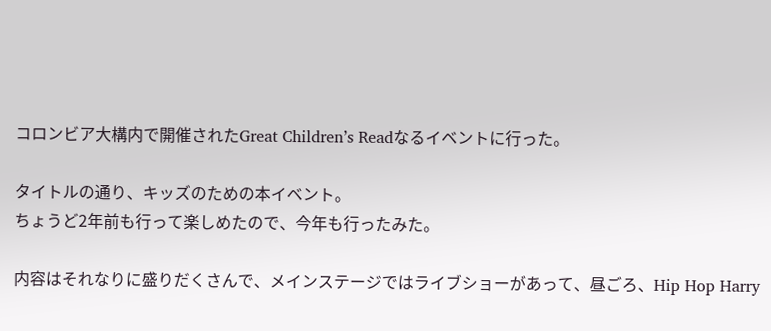コロンビア大構内で開催されたGreat Children’s Readなるイベントに行った。

タイトルの通り、キッズのための本イベント。
ちょうど2年前も行って楽しめたので、今年も行ったみた。

内容はそれなりに盛りだくさんで、メインステージではライブショーがあって、昼ごろ、Hip Hop Harry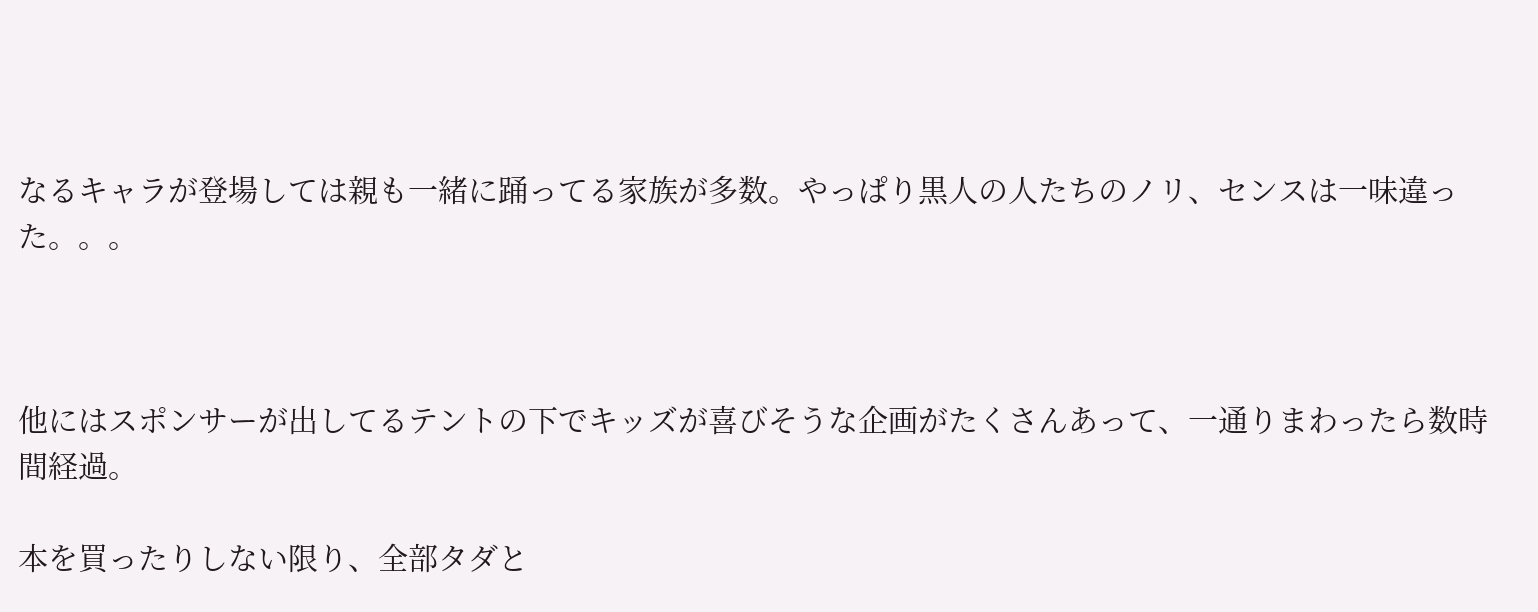なるキャラが登場しては親も一緒に踊ってる家族が多数。やっぱり黒人の人たちのノリ、センスは一味違った。。。



他にはスポンサーが出してるテントの下でキッズが喜びそうな企画がたくさんあって、一通りまわったら数時間経過。

本を買ったりしない限り、全部タダと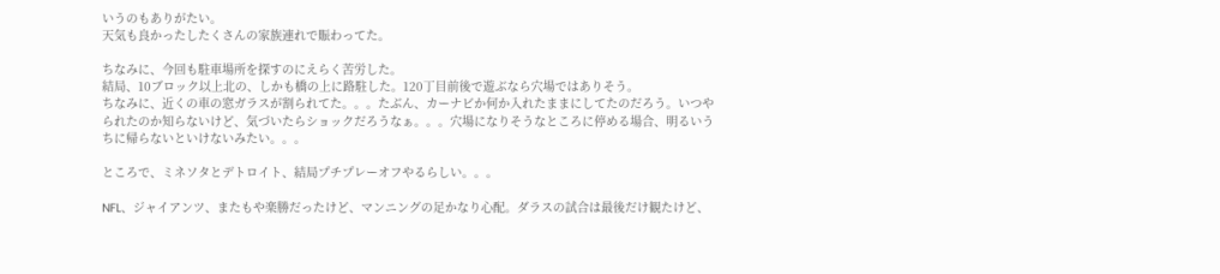いうのもありがたい。
天気も良かったしたくさんの家族連れで賑わってた。

ちなみに、今回も駐車場所を探すのにえらく苦労した。
結局、10ブロック以上北の、しかも橋の上に路駐した。120丁目前後で遊ぶなら穴場ではありそう。
ちなみに、近くの車の窓ガラスが割られてた。。。たぶん、カーナビか何か入れたままにしてたのだろう。いつやられたのか知らないけど、気づいたらショックだろうなぁ。。。穴場になりそうなところに停める場合、明るいうちに帰らないといけないみたい。。。

ところで、ミネソタとデトロイト、結局プチプレーオフやるらしい。。。

NFL、ジャイアンツ、またもや楽勝だったけど、マンニングの足かなり心配。ダラスの試合は最後だけ観たけど、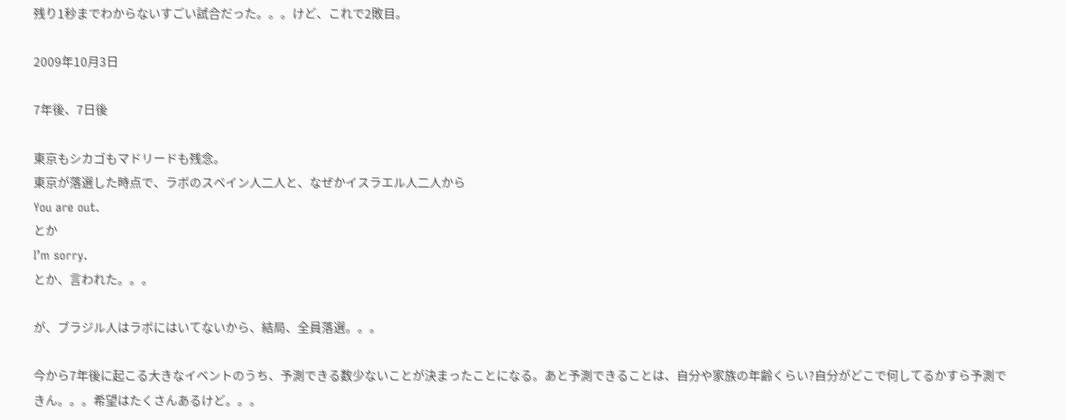残り1秒までわからないすごい試合だった。。。けど、これで2敗目。

2009年10月3日

7年後、7日後

東京もシカゴもマドリードも残念。
東京が落選した時点で、ラボのスペイン人二人と、なぜかイスラエル人二人から
You are out.
とか
I’m sorry.
とか、言われた。。。

が、ブラジル人はラボにはいてないから、結局、全員落選。。。

今から7年後に起こる大きなイベントのうち、予測できる数少ないことが決まったことになる。あと予測できることは、自分や家族の年齢くらい?自分がどこで何してるかすら予測できん。。。希望はたくさんあるけど。。。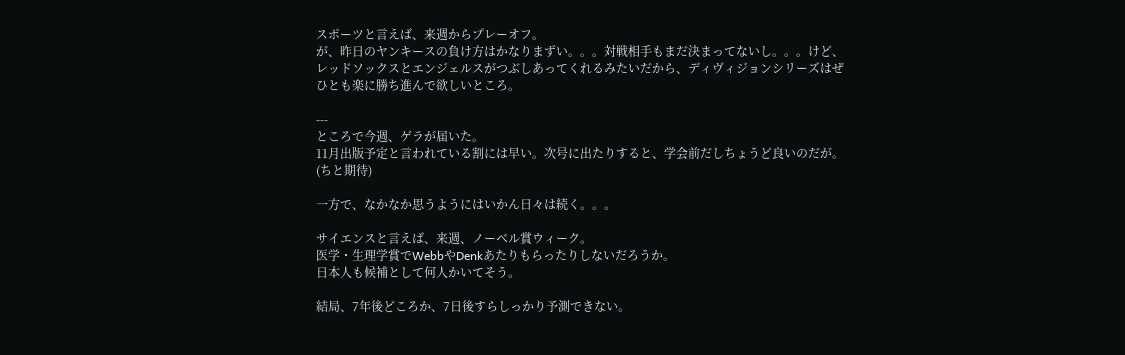スポーツと言えば、来週からプレーオフ。
が、昨日のヤンキースの負け方はかなりまずい。。。対戦相手もまだ決まってないし。。。けど、レッドソックスとエンジェルスがつぶしあってくれるみたいだから、ディヴィジョンシリーズはぜひとも楽に勝ち進んで欲しいところ。

---
ところで今週、ゲラが届いた。
11月出版予定と言われている割には早い。次号に出たりすると、学会前だしちょうど良いのだが。(ちと期待)

一方で、なかなか思うようにはいかん日々は続く。。。

サイエンスと言えば、来週、ノーベル賞ウィーク。
医学・生理学賞でWebbやDenkあたりもらったりしないだろうか。
日本人も候補として何人かいてそう。

結局、7年後どころか、7日後すらしっかり予測できない。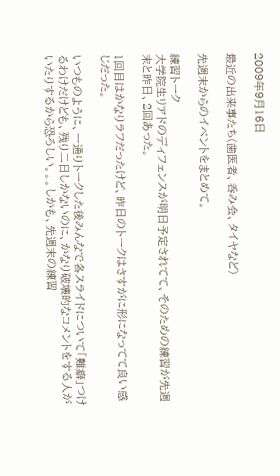2009年9月16日

最近の出来事たち(歯医者、呑み会、タイヤなど)

先週末からのイベントをまとめて。

練習トーク
大学院生リアドのディフェンスが明日予定されてて、そのための練習が先週末と昨日、2回あった。

1回目はかなりラフだったけど、昨日のトークはさすがに形になってて良い感じだった。

いつものように、一通りトークした後みんなで各スライドについて「難癖」つけるわけだけども、残り二日しかないのに、かなり破壊的なコメントをする人がいたりするから恐ろしい。。。しかも、先週末の練習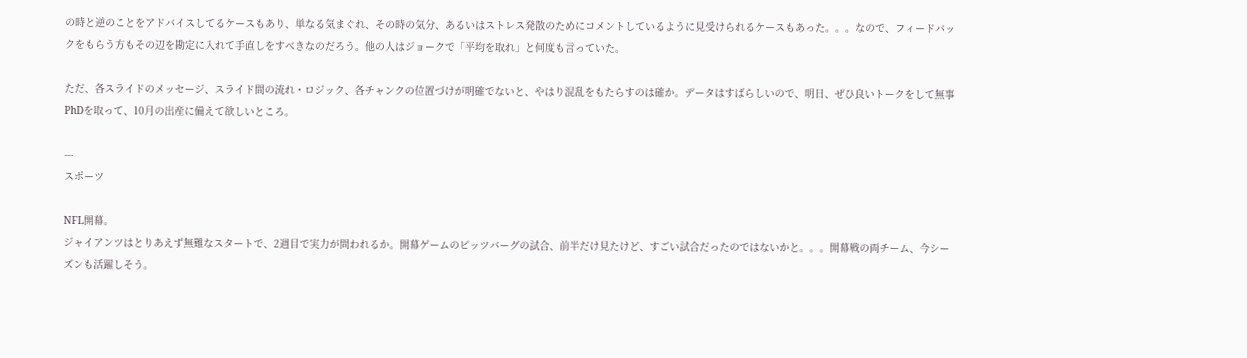の時と逆のことをアドバイスしてるケースもあり、単なる気まぐれ、その時の気分、あるいはストレス発散のためにコメントしているように見受けられるケースもあった。。。なので、フィードバックをもらう方もその辺を勘定に入れて手直しをすべきなのだろう。他の人はジョークで「平均を取れ」と何度も言っていた。

ただ、各スライドのメッセージ、スライド間の流れ・ロジック、各チャンクの位置づけが明確でないと、やはり混乱をもたらすのは確か。データはすばらしいので、明日、ぜひ良いトークをして無事PhDを取って、10月の出産に備えて欲しいところ。

---
スポーツ

NFL開幕。
ジャイアンツはとりあえず無難なスタートで、2週目で実力が問われるか。開幕ゲームのピッツバーグの試合、前半だけ見たけど、すごい試合だったのではないかと。。。開幕戦の両チーム、今シーズンも活躍しそう。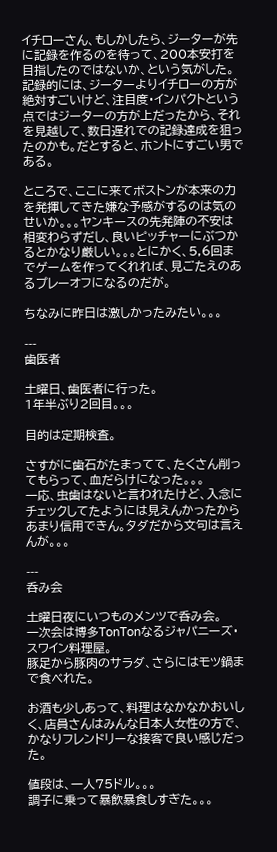イチローさん、もしかしたら、ジーターが先に記録を作るのを待って、200本安打を目指したのではないか、という気がした。記録的には、ジーターよりイチローの方が絶対すごいけど、注目度・インパクトという点ではジーターの方が上だったから、それを見越して、数日遅れでの記録達成を狙ったのかも。だとすると、ホントにすごい男である。

ところで、ここに来てボストンが本来の力を発揮してきた嫌な予感がするのは気のせいか。。。ヤンキースの先発陣の不安は相変わらずだし、良いピッチャーにぶつかるとかなり厳しい。。。とにかく、5,6回までゲームを作ってくれれば、見ごたえのあるプレーオフになるのだが。

ちなみに昨日は激しかったみたい。。。

---
歯医者

土曜日、歯医者に行った。
1年半ぶり2回目。。。

目的は定期検査。

さすがに歯石がたまってて、たくさん削ってもらって、血だらけになった。。。
一応、虫歯はないと言われたけど、入念にチェックしてたようには見えんかったからあまり信用できん。タダだから文句は言えんが。。。

---
呑み会

土曜日夜にいつものメンツで呑み会。
一次会は博多TonTonなるジャパニーズ・スワイン料理屋。
豚足から豚肉のサラダ、さらにはモツ鍋まで食べれた。

お酒も少しあって、料理はなかなかおいしく、店員さんはみんな日本人女性の方で、かなりフレンドリーな接客で良い感じだった。

値段は、一人75ドル。。。
調子に乗って暴飲暴食しすぎた。。。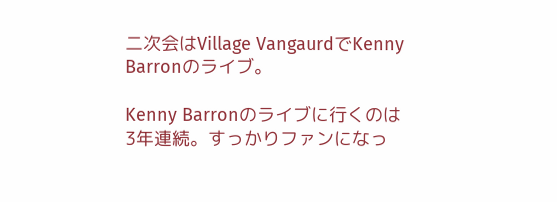二次会はVillage VangaurdでKenny Barronのライブ。

Kenny Barronのライブに行くのは3年連続。すっかりファンになっ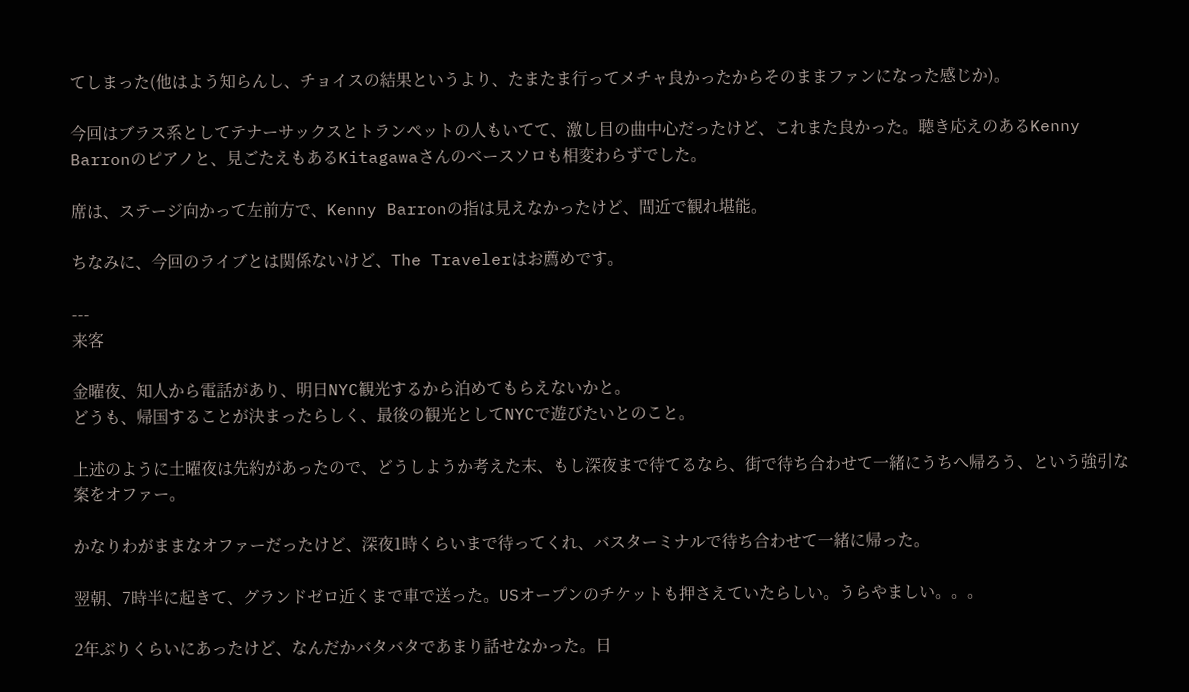てしまった(他はよう知らんし、チョイスの結果というより、たまたま行ってメチャ良かったからそのままファンになった感じか)。

今回はブラス系としてテナーサックスとトランペットの人もいてて、激し目の曲中心だったけど、これまた良かった。聴き応えのあるKenny Barronのピアノと、見ごたえもあるKitagawaさんのベースソロも相変わらずでした。

席は、ステージ向かって左前方で、Kenny Barronの指は見えなかったけど、間近で観れ堪能。

ちなみに、今回のライブとは関係ないけど、The Travelerはお薦めです。

---
来客

金曜夜、知人から電話があり、明日NYC観光するから泊めてもらえないかと。
どうも、帰国することが決まったらしく、最後の観光としてNYCで遊びたいとのこと。

上述のように土曜夜は先約があったので、どうしようか考えた末、もし深夜まで待てるなら、街で待ち合わせて一緒にうちへ帰ろう、という強引な案をオファー。

かなりわがままなオファーだったけど、深夜1時くらいまで待ってくれ、バスターミナルで待ち合わせて一緒に帰った。

翌朝、7時半に起きて、グランドゼロ近くまで車で送った。USオープンのチケットも押さえていたらしい。うらやましい。。。

2年ぶりくらいにあったけど、なんだかバタバタであまり話せなかった。日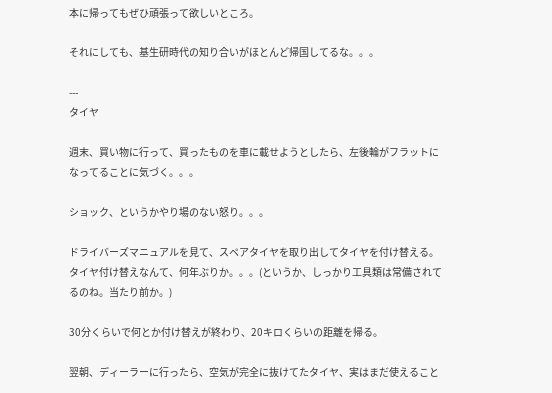本に帰ってもぜひ頑張って欲しいところ。

それにしても、基生研時代の知り合いがほとんど帰国してるな。。。

---
タイヤ

週末、買い物に行って、買ったものを車に載せようとしたら、左後輪がフラットになってることに気づく。。。

ショック、というかやり場のない怒り。。。

ドライバーズマニュアルを見て、スペアタイヤを取り出してタイヤを付け替える。
タイヤ付け替えなんて、何年ぶりか。。。(というか、しっかり工具類は常備されてるのね。当たり前か。)

30分くらいで何とか付け替えが終わり、20キロくらいの距離を帰る。

翌朝、ディーラーに行ったら、空気が完全に抜けてたタイヤ、実はまだ使えること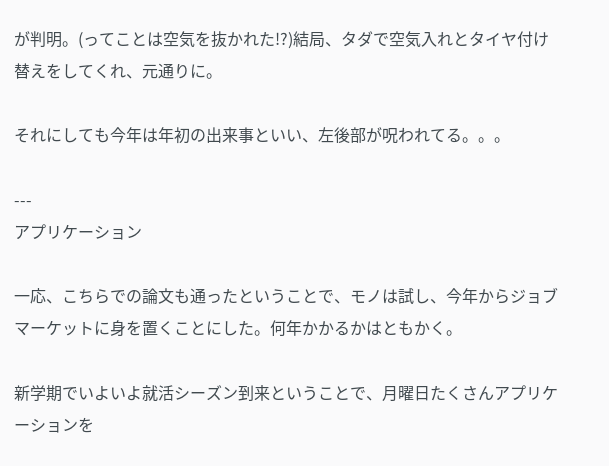が判明。(ってことは空気を抜かれた!?)結局、タダで空気入れとタイヤ付け替えをしてくれ、元通りに。

それにしても今年は年初の出来事といい、左後部が呪われてる。。。

---
アプリケーション

一応、こちらでの論文も通ったということで、モノは試し、今年からジョブマーケットに身を置くことにした。何年かかるかはともかく。

新学期でいよいよ就活シーズン到来ということで、月曜日たくさんアプリケーションを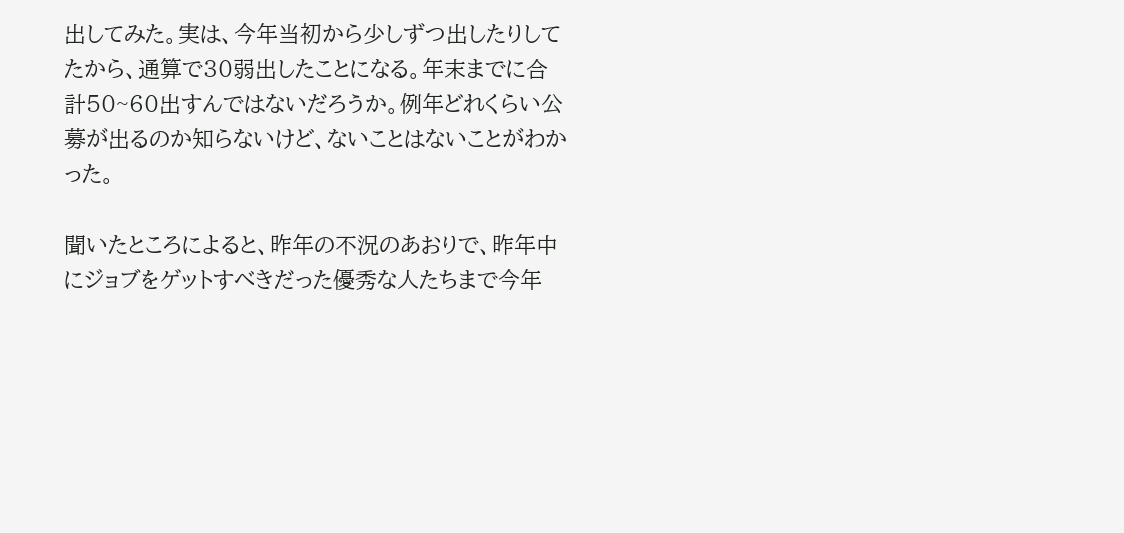出してみた。実は、今年当初から少しずつ出したりしてたから、通算で30弱出したことになる。年末までに合計50~60出すんではないだろうか。例年どれくらい公募が出るのか知らないけど、ないことはないことがわかった。

聞いたところによると、昨年の不況のあおりで、昨年中にジョブをゲットすべきだった優秀な人たちまで今年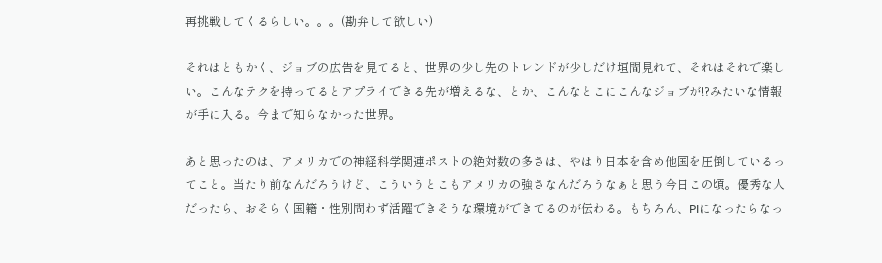再挑戦してくるらしい。。。(勘弁して欲しい)

それはともかく、ジョブの広告を見てると、世界の少し先のトレンドが少しだけ垣間見れて、それはそれで楽しい。こんなテクを持ってるとアプライできる先が増えるな、とか、こんなとこにこんなジョブが!?みたいな情報が手に入る。今まで知らなかった世界。

あと思ったのは、アメリカでの神経科学関連ポストの絶対数の多さは、やはり日本を含め他国を圧倒しているってこと。当たり前なんだろうけど、こういうとこもアメリカの強さなんだろうなぁと思う今日この頃。優秀な人だったら、おそらく国籍・性別問わず活躍できそうな環境ができてるのが伝わる。もちろん、PIになったらなっ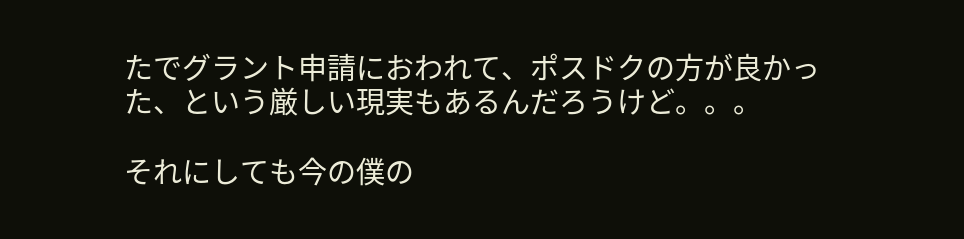たでグラント申請におわれて、ポスドクの方が良かった、という厳しい現実もあるんだろうけど。。。

それにしても今の僕の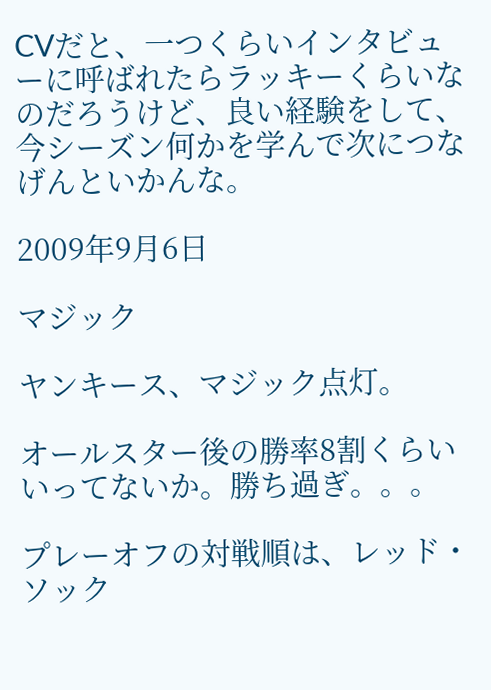CVだと、一つくらいインタビューに呼ばれたらラッキーくらいなのだろうけど、良い経験をして、今シーズン何かを学んで次につなげんといかんな。

2009年9月6日

マジック

ヤンキース、マジック点灯。

オールスター後の勝率8割くらいいってないか。勝ち過ぎ。。。

プレーオフの対戦順は、レッド・ソック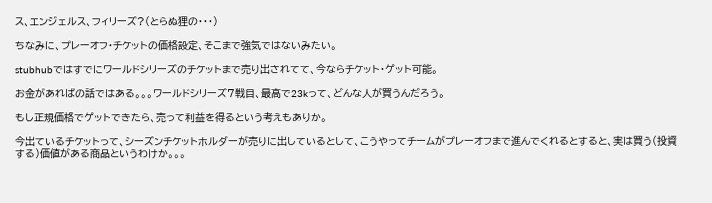ス、エンジェルス、フィリーズ?(とらぬ狸の・・・)

ちなみに、プレーオフ・チケットの価格設定、そこまで強気ではないみたい。

stubhubではすでにワールドシリーズのチケットまで売り出されてて、今ならチケット・ゲット可能。

お金があればの話ではある。。。ワールドシリーズ7戦目、最高で23kって、どんな人が買うんだろう。

もし正規価格でゲットできたら、売って利益を得るという考えもありか。

今出ているチケットって、シーズンチケットホルダーが売りに出しているとして、こうやってチームがプレーオフまで進んでくれるとすると、実は買う(投資する)価値がある商品というわけか。。。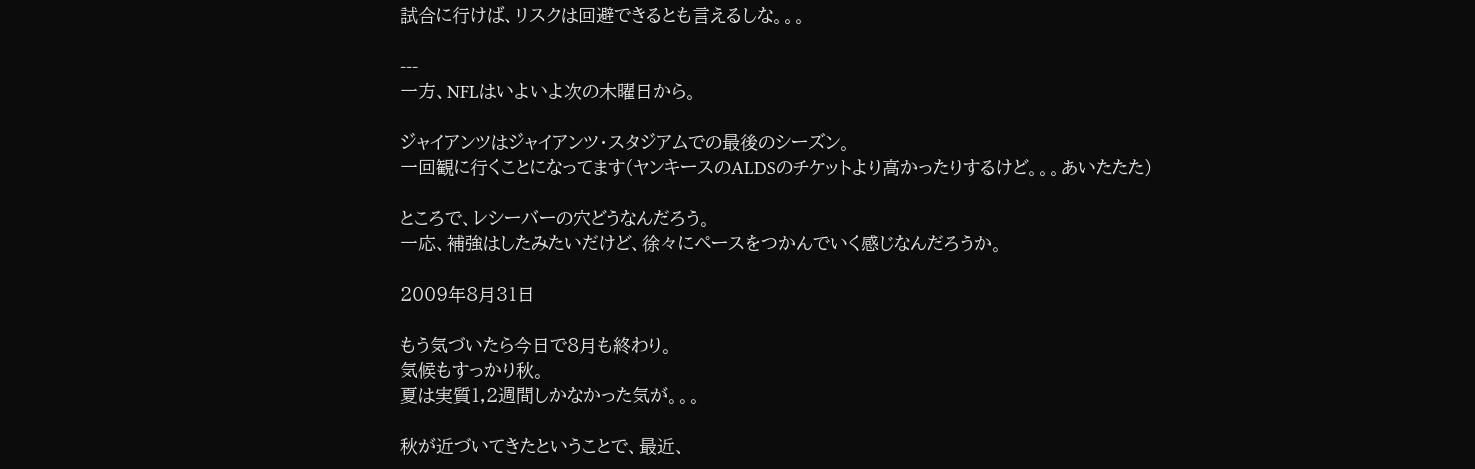試合に行けば、リスクは回避できるとも言えるしな。。。

---
一方、NFLはいよいよ次の木曜日から。

ジャイアンツはジャイアンツ・スタジアムでの最後のシーズン。
一回観に行くことになってます(ヤンキースのALDSのチケットより高かったりするけど。。。あいたたた)

ところで、レシーバーの穴どうなんだろう。
一応、補強はしたみたいだけど、徐々にペースをつかんでいく感じなんだろうか。

2009年8月31日

もう気づいたら今日で8月も終わり。
気候もすっかり秋。
夏は実質1,2週間しかなかった気が。。。

秋が近づいてきたということで、最近、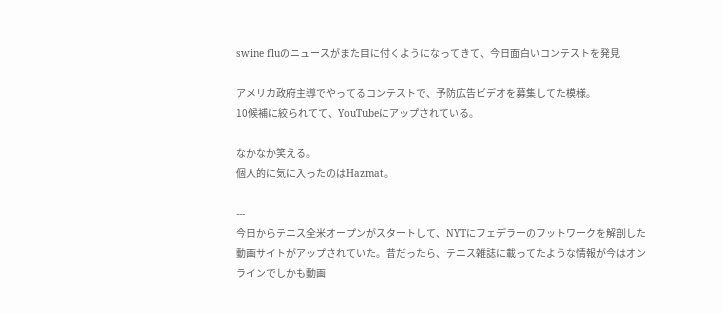swine fluのニュースがまた目に付くようになってきて、今日面白いコンテストを発見

アメリカ政府主導でやってるコンテストで、予防広告ビデオを募集してた模様。
10候補に絞られてて、YouTubeにアップされている。

なかなか笑える。
個人的に気に入ったのはHazmat。

---
今日からテニス全米オープンがスタートして、NYTにフェデラーのフットワークを解剖した動画サイトがアップされていた。昔だったら、テニス雑誌に載ってたような情報が今はオンラインでしかも動画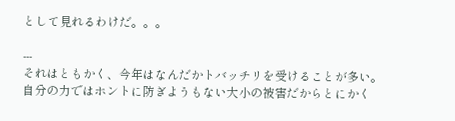として見れるわけだ。。。

---
それはともかく、今年はなんだかトバッチリを受けることが多い。
自分の力ではホントに防ぎようもない大小の被害だからとにかく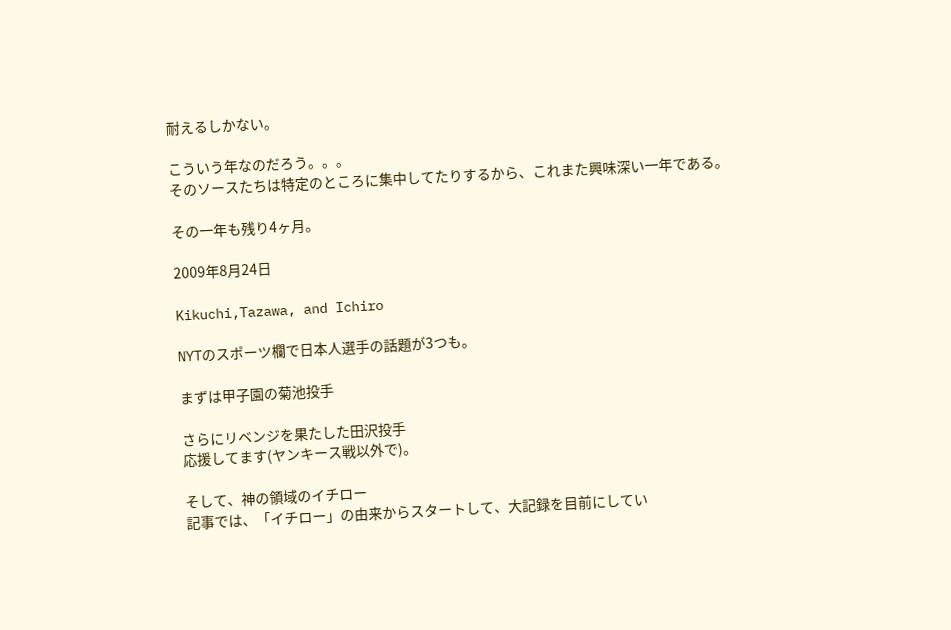耐えるしかない。

こういう年なのだろう。。。
そのソースたちは特定のところに集中してたりするから、これまた興味深い一年である。

その一年も残り4ヶ月。

2009年8月24日

Kikuchi,Tazawa, and Ichiro

NYTのスポーツ欄で日本人選手の話題が3つも。

まずは甲子園の菊池投手

さらにリベンジを果たした田沢投手
応援してます(ヤンキース戦以外で)。

そして、神の領域のイチロー
記事では、「イチロー」の由来からスタートして、大記録を目前にしてい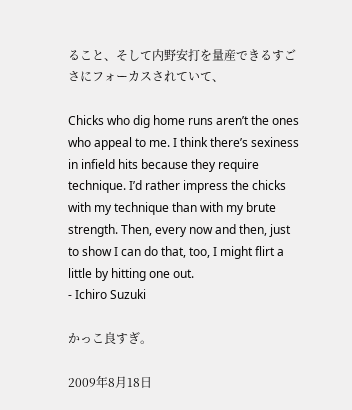ること、そして内野安打を量産できるすごさにフォーカスされていて、

Chicks who dig home runs aren’t the ones who appeal to me. I think there’s sexiness in infield hits because they require technique. I’d rather impress the chicks with my technique than with my brute strength. Then, every now and then, just to show I can do that, too, I might flirt a little by hitting one out.
- Ichiro Suzuki

かっこ良すぎ。

2009年8月18日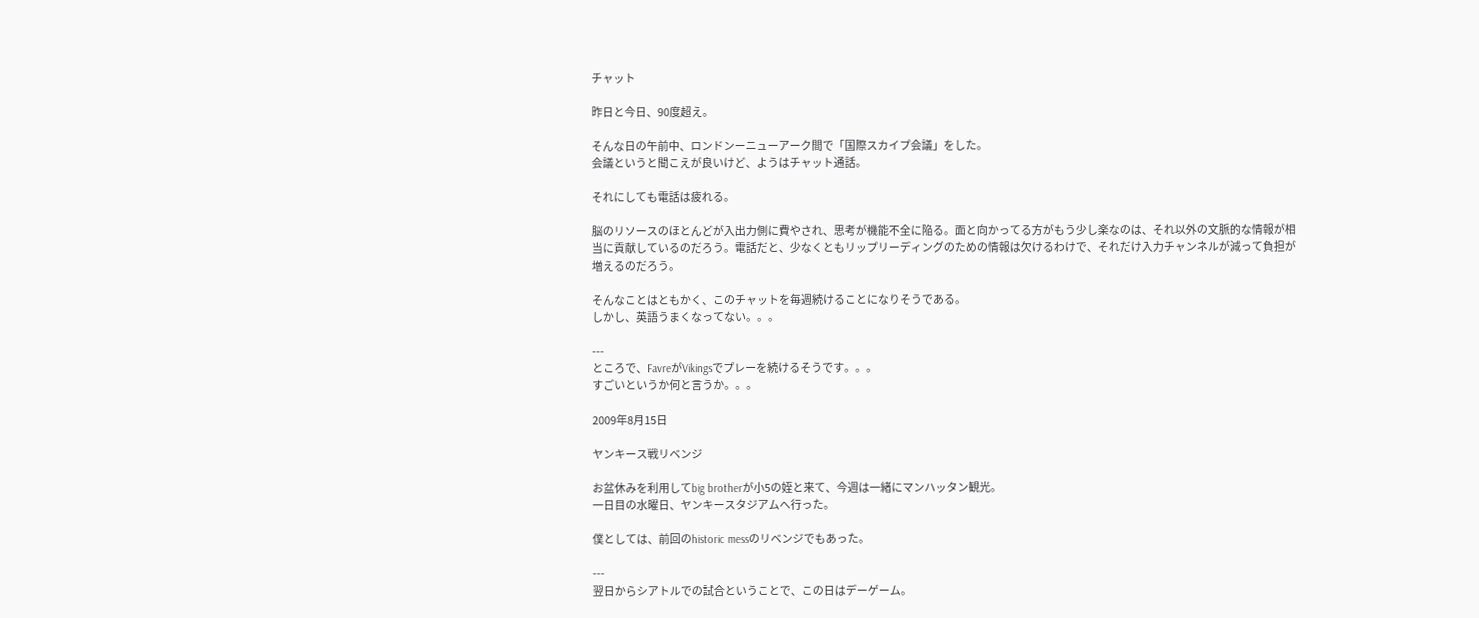チャット

昨日と今日、90度超え。

そんな日の午前中、ロンドンーニューアーク間で「国際スカイプ会議」をした。
会議というと聞こえが良いけど、ようはチャット通話。

それにしても電話は疲れる。

脳のリソースのほとんどが入出力側に費やされ、思考が機能不全に陥る。面と向かってる方がもう少し楽なのは、それ以外の文脈的な情報が相当に貢献しているのだろう。電話だと、少なくともリップリーディングのための情報は欠けるわけで、それだけ入力チャンネルが減って負担が増えるのだろう。

そんなことはともかく、このチャットを毎週続けることになりそうである。
しかし、英語うまくなってない。。。

---
ところで、FavreがVikingsでプレーを続けるそうです。。。
すごいというか何と言うか。。。

2009年8月15日

ヤンキース戦リベンジ

お盆休みを利用してbig brotherが小5の姪と来て、今週は一緒にマンハッタン観光。
一日目の水曜日、ヤンキースタジアムへ行った。

僕としては、前回のhistoric messのリベンジでもあった。

---
翌日からシアトルでの試合ということで、この日はデーゲーム。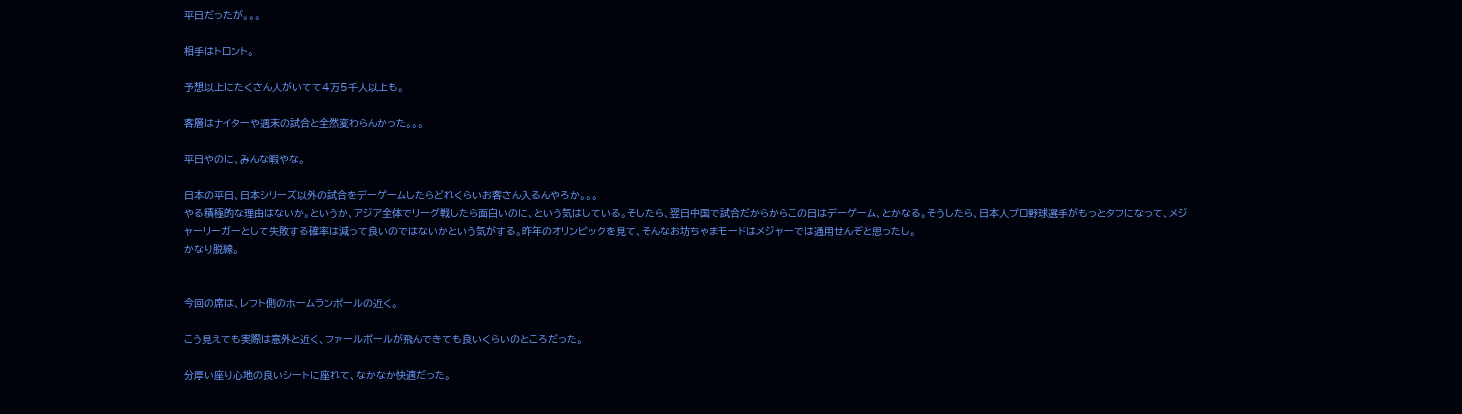平日だったが。。。

相手はトロント。

予想以上にたくさん人がいてて4万5千人以上も。

客層はナイターや週末の試合と全然変わらんかった。。。

平日やのに、みんな暇やな。

日本の平日、日本シリーズ以外の試合をデーゲームしたらどれくらいお客さん入るんやろか。。。
やる積極的な理由はないか。というか、アジア全体でリーグ戦したら面白いのに、という気はしている。そしたら、翌日中国で試合だからからこの日はデーゲーム、とかなる。そうしたら、日本人プロ野球選手がもっとタフになって、メジャーリーガーとして失敗する確率は減って良いのではないかという気がする。昨年のオリンピックを見て、そんなお坊ちゃまモードはメジャーでは通用せんぞと思ったし。
かなり脱線。


今回の席は、レフト側のホームランポールの近く。

こう見えても実際は意外と近く、ファールボールが飛んできても良いくらいのところだった。

分厚い座り心地の良いシートに座れて、なかなか快適だった。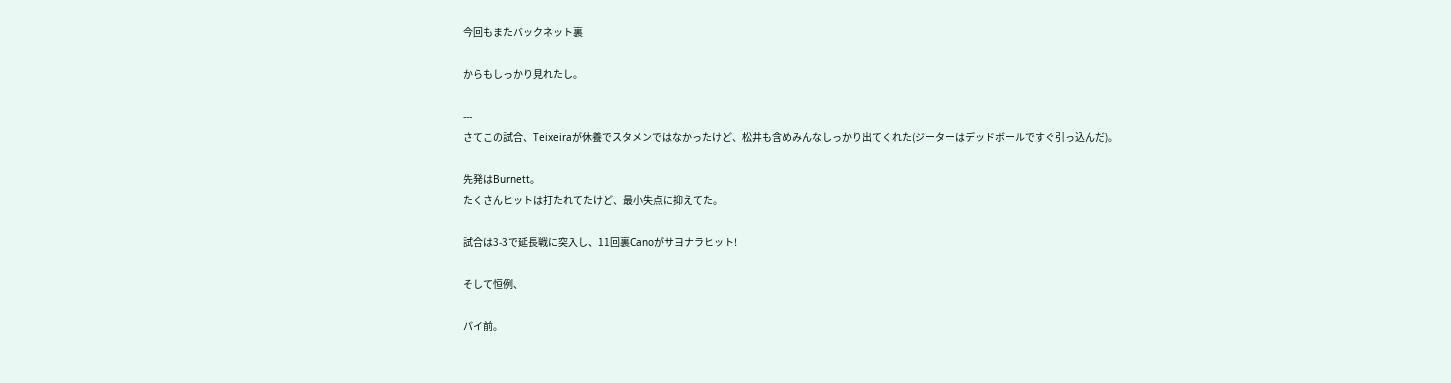今回もまたバックネット裏

からもしっかり見れたし。

---
さてこの試合、Teixeiraが休養でスタメンではなかったけど、松井も含めみんなしっかり出てくれた(ジーターはデッドボールですぐ引っ込んだ)。

先発はBurnett。
たくさんヒットは打たれてたけど、最小失点に抑えてた。

試合は3-3で延長戦に突入し、11回裏Canoがサヨナラヒット!

そして恒例、

パイ前。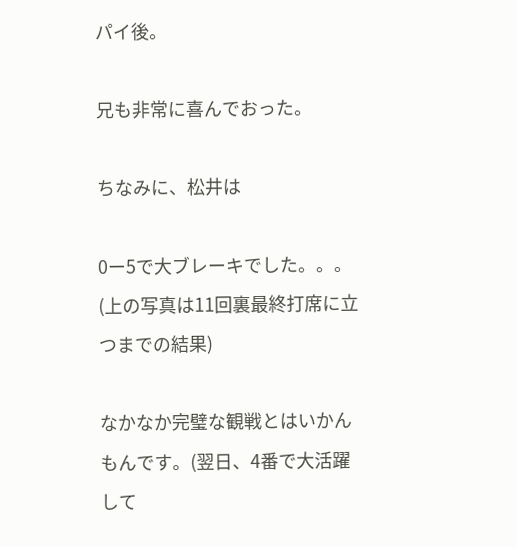パイ後。

兄も非常に喜んでおった。

ちなみに、松井は

0ー5で大ブレーキでした。。。
(上の写真は11回裏最終打席に立つまでの結果)

なかなか完璧な観戦とはいかんもんです。(翌日、4番で大活躍して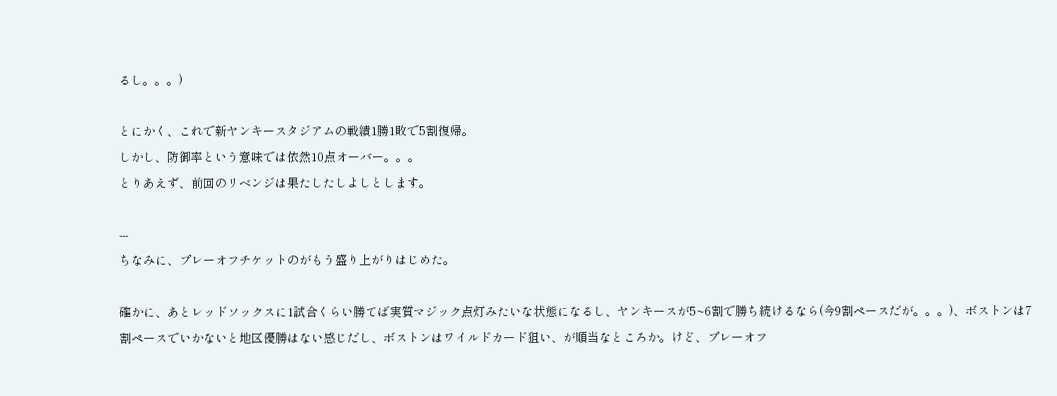るし。。。)

とにかく、これで新ヤンキースタジアムの戦績1勝1敗で5割復帰。
しかし、防御率という意味では依然10点オーバー。。。
とりあえず、前回のリベンジは果たしたしよしとします。

---
ちなみに、プレーオフチケットのがもう盛り上がりはじめた。

確かに、あとレッドソックスに1試合くらい勝てば実質マジック点灯みたいな状態になるし、ヤンキースが5~6割で勝ち続けるなら(今9割ペースだが。。。)、ボストンは7割ペースでいかないと地区優勝はない感じだし、ボストンはワイルドカード狙い、が順当なところか。けど、プレーオフ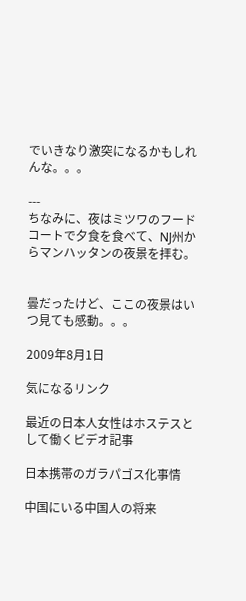でいきなり激突になるかもしれんな。。。

---
ちなみに、夜はミツワのフードコートで夕食を食べて、NJ州からマンハッタンの夜景を拝む。


曇だったけど、ここの夜景はいつ見ても感動。。。

2009年8月1日

気になるリンク

最近の日本人女性はホステスとして働くビデオ記事

日本携帯のガラパゴス化事情

中国にいる中国人の将来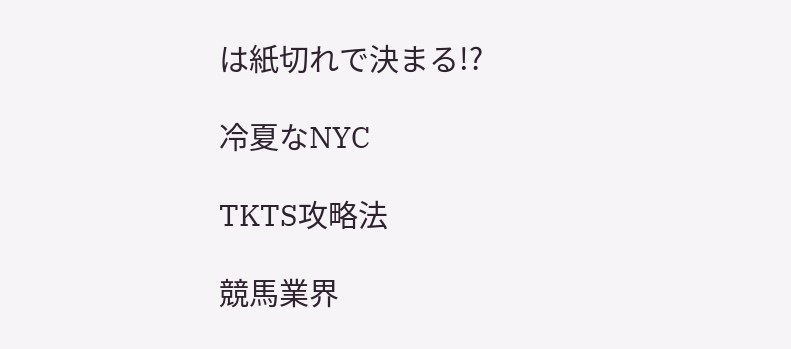は紙切れで決まる!?

冷夏なNYC

TKTS攻略法

競馬業界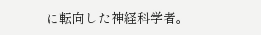に転向した神経科学者。